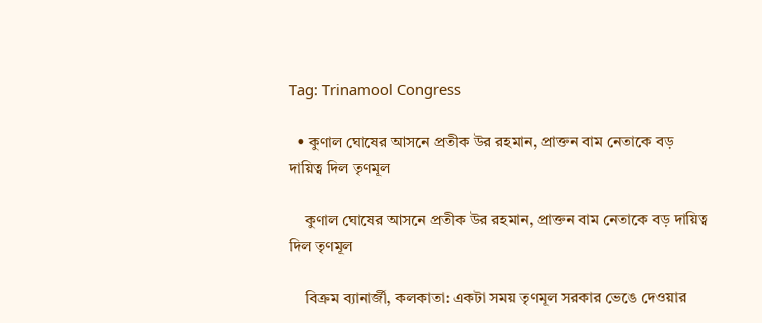Tag: Trinamool Congress

  • কুণাল ঘোষের আসনে প্রতীক উর রহমান, প্রাক্তন বাম নেতাকে বড় দায়িত্ব দিল তৃণমূল

    কুণাল ঘোষের আসনে প্রতীক উর রহমান, প্রাক্তন বাম নেতাকে বড় দায়িত্ব দিল তৃণমূল

    বিক্রম ব্যানার্জী, কলকাতা: একটা সময় তৃণমূল সরকার ভেঙে দেওয়ার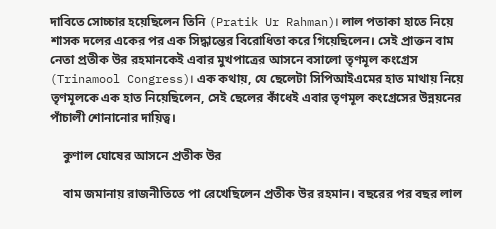দাবিতে সোচ্চার হয়েছিলেন তিনি (Pratik Ur Rahman)। লাল পতাকা হাতে নিয়ে শাসক দলের একের পর এক সিদ্ধান্তের বিরোধিতা করে গিয়েছিলেন। সেই প্রাক্তন বাম নেতা প্রতীক উর রহমানকেই এবার মুখপাত্রের আসনে বসালো তৃণমূল কংগ্রেস (Trinamool Congress)। এক কথায়, যে ছেলেটা সিপিআইএমের হাত মাথায় নিয়ে তৃণমূলকে এক হাত নিয়েছিলেন, সেই ছেলের কাঁধেই এবার তৃণমূল কংগ্রেসের উন্নয়নের পাঁচালী শোনানোর দায়িত্ব।

    কুণাল ঘোষের আসনে প্রতীক উর

    বাম জমানায় রাজনীতিতে পা রেখেছিলেন প্রতীক উর রহমান। বছরের পর বছর লাল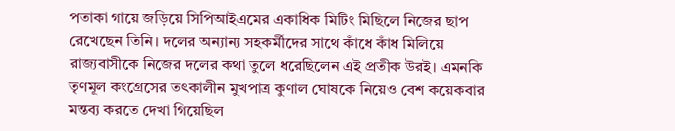পতাকা গায়ে জড়িয়ে সিপিআইএমের একাধিক মিটিং মিছিলে নিজের ছাপ রেখেছেন তিনি। দলের অন্যান্য সহকর্মীদের সাথে কাঁধে কাঁধ মিলিয়ে রাজ্যবাসীকে নিজের দলের কথা তুলে ধরেছিলেন এই প্রতীক উরই। এমনকি তৃণমূল কংগ্রেসের তৎকালীন মুখপাত্র কুণাল ঘোষকে নিয়েও বেশ কয়েকবার মন্তব্য করতে দেখা গিয়েছিল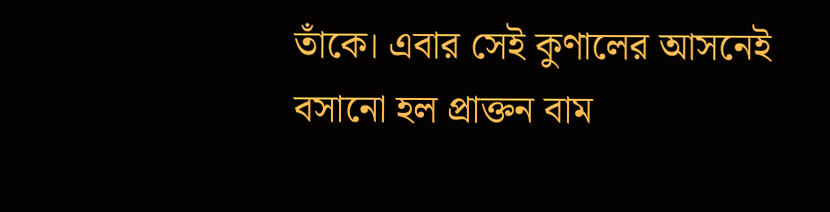তাঁকে। এবার সেই কুণালের আসনেই বসানো হল প্রাক্তন বাম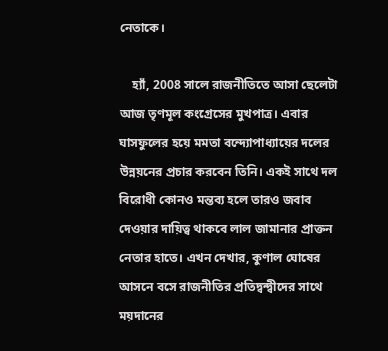নেতাকে।

    হ্যাঁ, 2008 সালে রাজনীতিতে আসা ছেলেটা আজ তৃণমূল কংগ্রেসের মুখপাত্র। এবার ঘাসফুলের হয়ে মমতা বন্দ্যোপাধ্যায়ের দলের উন্নয়নের প্রচার করবেন তিনি। একই সাথে দল বিরোধী কোনও মন্তব্য হলে তারও জবাব দেওয়ার দায়িত্ব থাকবে লাল জামানার প্রাক্তন নেতার হাতে। এখন দেখার, কুণাল ঘোষের আসনে বসে রাজনীতির প্রতিদ্বন্দ্বীদের সাথে ময়দানের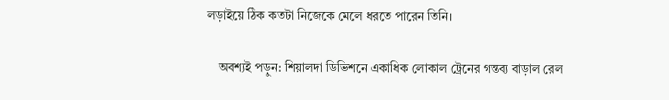লড়াইয়ে ঠিক কতটা নিজেকে মেলে ধরতে পারেন তিনি।

    অবশ্যই পড়ুন: শিয়ালদা ডিভিশনে একাধিক লোকাল ট্রেনের গন্তব্য বাড়াল রেল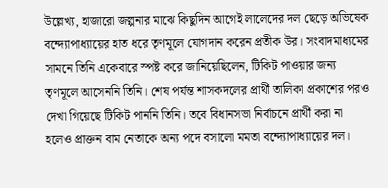উল্লেখ্য, হাজারো জল্পনার মাঝে কিছুদিন আগেই লালেদের দল ছেড়ে অভিষেক বন্দ্যোপাধ্যায়ের হাত ধরে তৃণমূলে যোগদান করেন প্রতীক উর। সংবাদমাধ্যমের সামনে তিনি একেবারে স্পষ্ট করে জানিয়েছিলেন, টিকিট পাওয়ার জন্য তৃণমূলে আসেননি তিনি। শেষ পর্যন্ত শাসকদলের প্রার্থী তালিকা প্রকাশের পরও দেখা গিয়েছে টিকিট পাননি তিনি। তবে বিধানসভা নির্বাচনে প্রার্থী করা না হলেও প্রাক্তন বাম নেতাকে অন্য পদে বসালো মমতা বন্দ্যোপাধ্যায়ের দল।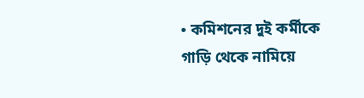• কমিশনের দুই কর্মীকে গাড়ি থেকে নামিয়ে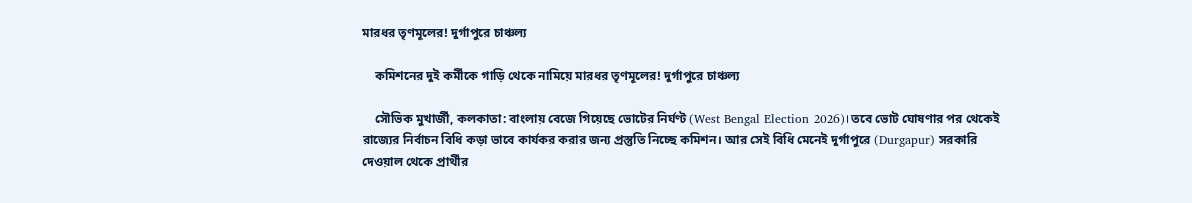মারধর তৃণমূলের! দুর্গাপুরে চাঞ্চল্য

    কমিশনের দুই কর্মীকে গাড়ি থেকে নামিয়ে মারধর তৃণমূলের! দুর্গাপুরে চাঞ্চল্য

    সৌভিক মুখার্জী, কলকাতা: বাংলায় বেজে গিয়েছে ভোটের নির্ঘণ্ট (West Bengal Election 2026)। তবে ভোট ঘোষণার পর থেকেই রাজ্যের নির্বাচন বিধি কড়া ভাবে কার্যকর করার জন্য প্রস্তুতি নিচ্ছে কমিশন। আর সেই বিধি মেনেই দুর্গাপুরে (Durgapur) সরকারি দেওয়াল থেকে প্রার্থীর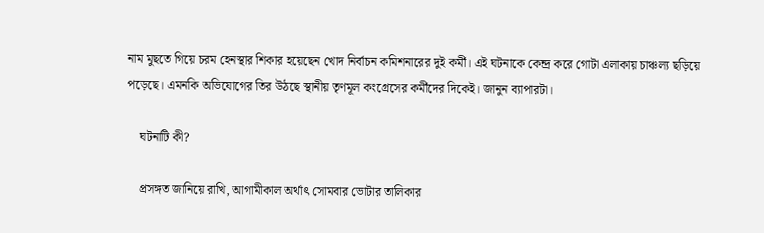নাম মুছতে গিয়ে চরম হেনস্থার শিকার হয়েছেন খোদ নির্বাচন কমিশনারের দুই কর্মী। এই ঘটনাকে কেন্দ্র করে গোটা এলাকায় চাঞ্চল্য ছড়িয়ে পড়েছে। এমনকি অভিযোগের তির উঠছে স্থানীয় তৃণমূল কংগ্রেসের কর্মীদের দিকেই। জানুন ব্যাপারটা।

    ঘটনাটি কী?

    প্রসঙ্গত জানিয়ে রাখি, আগামীকাল অর্থাৎ সোমবার ভোটার তালিকার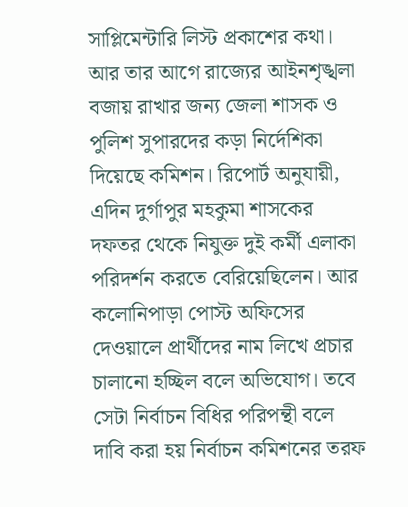সাপ্লিমেন্টারি লিস্ট প্রকাশের কথা। আর তার আগে রাজ্যের আইনশৃঙ্খলা বজায় রাখার জন্য জেলা শাসক ও পুলিশ সুপারদের কড়া নির্দেশিকা দিয়েছে কমিশন। রিপোর্ট অনুযায়ী, এদিন দুর্গাপুর মহকুমা শাসকের দফতর থেকে নিযুক্ত দুই কর্মী এলাকা পরিদর্শন করতে বেরিয়েছিলেন। আর কলোনিপাড়া পোস্ট অফিসের দেওয়ালে প্রার্থীদের নাম লিখে প্রচার চালানো হচ্ছিল বলে অভিযোগ। তবে সেটা নির্বাচন বিধির পরিপন্থী বলে দাবি করা হয় নির্বাচন কমিশনের তরফ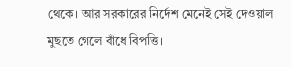থেকে। আর সরকারের নির্দেশ মেনেই সেই দেওয়াল মুছতে গেলে বাঁধে বিপত্তি।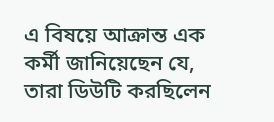এ বিষয়ে আক্রান্ত এক কর্মী জানিয়েছেন যে, তারা ডিউটি করছিলেন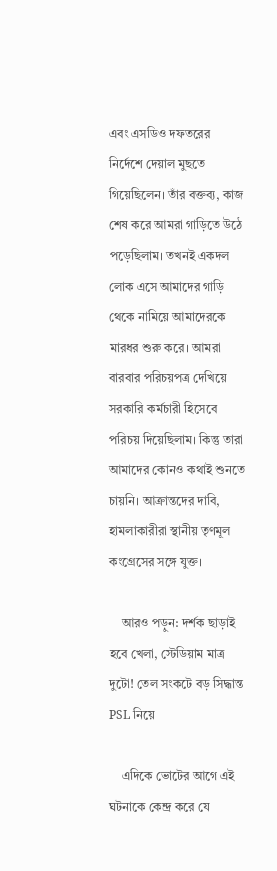এবং এসডিও দফতরের নির্দেশে দেয়াল মুছতে গিয়েছিলেন। তাঁর বক্তব্য, কাজ শেষ করে আমরা গাড়িতে উঠে পড়েছিলাম। তখনই একদল লোক এসে আমাদের গাড়ি থেকে নামিয়ে আমাদেরকে মারধর শুরু করে। আমরা বারবার পরিচয়পত্র দেখিয়ে সরকারি কর্মচারী হিসেবে পরিচয় দিয়েছিলাম। কিন্তু তারা আমাদের কোনও কথাই শুনতে চায়নি। আক্রান্তদের দাবি, হামলাকারীরা স্থানীয় তৃণমূল কংগ্রেসের সঙ্গে যুক্ত।

    আরও পড়ুন: দর্শক ছাড়াই হবে খেলা, স্টেডিয়াম মাত্র দুটো! তেল সংকটে বড় সিদ্ধান্ত PSL নিয়ে

    এদিকে ভোটের আগে এই ঘটনাকে কেন্দ্র করে যে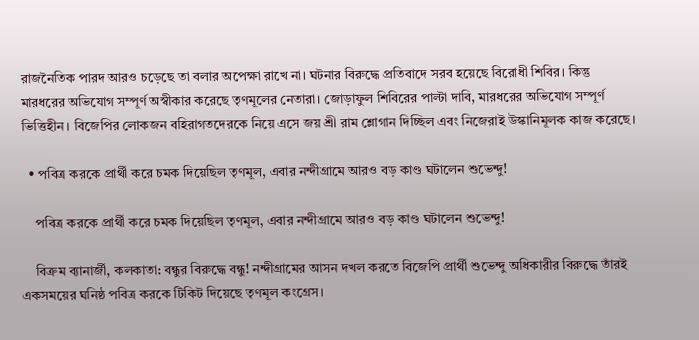রাজনৈতিক পারদ আরও চড়েছে তা বলার অপেক্ষা রাখে না। ঘটনার বিরুদ্ধে প্রতিবাদে সরব হয়েছে বিরোধী শিবির। কিন্তু মারধরের অভিযোগ সম্পূর্ণ অস্বীকার করেছে তৃণমূলের নেতারা। জোড়াফুল শিবিরের পাল্টা দাবি, মারধরের অভিযোগ সম্পূর্ণ ভিত্তিহীন। বিজেপির লোকজন বহিরাগতদেরকে নিয়ে এসে জয় শ্রী রাম শ্লোগান দিচ্ছিল এবং নিজেরাই উস্কানিমূলক কাজ করেছে।

  • পবিত্র করকে প্রার্থী করে চমক দিয়েছিল তৃণমূল, এবার নন্দীগ্রামে আরও বড় কাণ্ড ঘটালেন শুভেন্দু!

    পবিত্র করকে প্রার্থী করে চমক দিয়েছিল তৃণমূল, এবার নন্দীগ্রামে আরও বড় কাণ্ড ঘটালেন শুভেন্দু!

    বিক্রম ব্যানার্জী, কলকাতা: বন্ধুর বিরুদ্ধে বন্ধু! নন্দীগ্রামের আসন দখল করতে বিজেপি প্রার্থী শুভেন্দু অধিকারীর বিরুদ্ধে তাঁরই একসময়ের ঘনিষ্ঠ পবিত্র করকে টিকিট দিয়েছে তৃণমূল কংগ্রেস।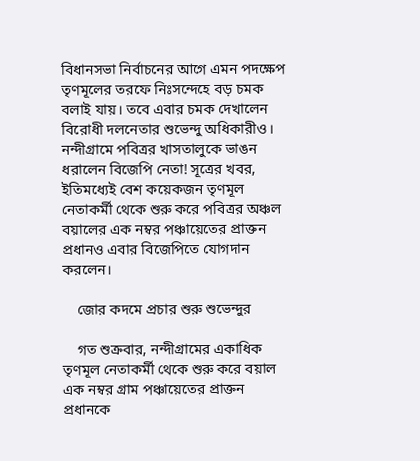বিধানসভা নির্বাচনের আগে এমন পদক্ষেপ তৃণমূলের তরফে নিঃসন্দেহে বড় চমক বলাই যায়। তবে এবার চমক দেখালেন বিরোধী দলনেতার শুভেন্দু অধিকারীও। নন্দীগ্রামে পবিত্রর খাসতালুকে ভাঙন ধরালেন বিজেপি নেতা! সূত্রের খবর, ইতিমধ্যেই বেশ কয়েকজন তৃণমূল নেতাকর্মী থেকে শুরু করে পবিত্রর অঞ্চল বয়ালের এক নম্বর পঞ্চায়েতের প্রাক্তন প্রধানও এবার বিজেপিতে যোগদান করলেন।

    জোর কদমে প্রচার শুরু শুভেন্দুর

    গত শুক্রবার, নন্দীগ্রামের একাধিক তৃণমূল নেতাকর্মী থেকে শুরু করে বয়াল এক নম্বর গ্রাম পঞ্চায়েতের প্রাক্তন প্রধানকে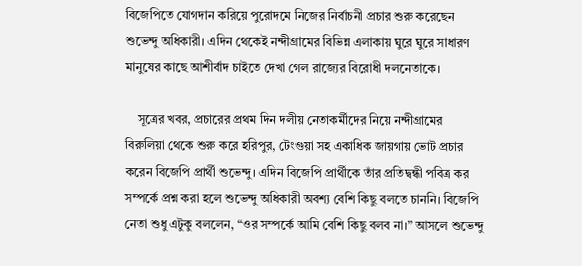বিজেপিতে যোগদান করিয়ে পুরোদমে নিজের নির্বাচনী প্রচার শুরু করেছেন শুভেন্দু অধিকারী। এদিন থেকেই নন্দীগ্রামের বিভিন্ন এলাকায় ঘুরে ঘুরে সাধারণ মানুষের কাছে আশীর্বাদ চাইতে দেখা গেল রাজ্যের বিরোধী দলনেতাকে।

    সূত্রের খবর, প্রচারের প্রথম দিন দলীয় নেতাকর্মীদের নিয়ে নন্দীগ্রামের বিরুলিয়া থেকে শুরু করে হরিপুর, টেংগুয়া সহ একাধিক জায়গায় ভোট প্রচার করেন বিজেপি প্রার্থী শুভেন্দু। এদিন বিজেপি প্রার্থীকে তাঁর প্রতিদ্বন্ধী পবিত্র কর সম্পর্কে প্রশ্ন করা হলে শুভেন্দু অধিকারী অবশ্য বেশি কিছু বলতে চাননি। বিজেপি নেতা শুধু এটুকু বললেন, “ওর সম্পর্কে আমি বেশি কিছু বলব না।” আসলে শুভেন্দু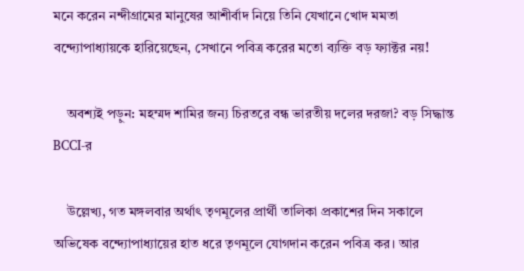মনে করেন নন্দীগ্রামের মানুষের আশীর্বাদ নিয়ে তিনি যেখানে খোদ মমতা বন্দ্যোপাধ্যায়কে হারিয়েছেন, সেখানে পবিত্র করের মতো ব্যক্তি বড় ফ্যাক্টর নয়!

    অবশ্যই পড়ুন: মহম্মদ শামির জন্য চিরতরে বন্ধ ভারতীয় দলের দরজা? বড় সিদ্ধান্ত BCCI-র

    উল্লেখ্য, গত মঙ্গলবার অর্থাৎ তৃণমূলের প্রার্থী তালিকা প্রকাশের দিন সকালে অভিষেক বন্দ্যোপাধ্যায়ের হাত ধরে তৃণমূলে যোগদান করেন পবিত্র কর। আর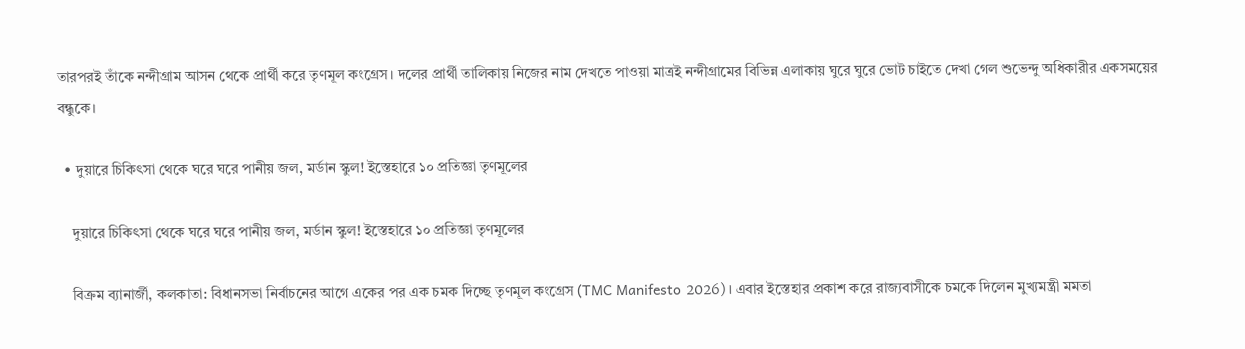তারপরই তাঁকে নন্দীগ্রাম আসন থেকে প্রার্থী করে তৃণমূল কংগ্রেস। দলের প্রার্থী তালিকায় নিজের নাম দেখতে পাওয়া মাত্রই নন্দীগ্রামের বিভিন্ন এলাকায় ঘুরে ঘুরে ভোট চাইতে দেখা গেল শুভেন্দু অধিকারীর একসময়ের বন্ধুকে।

  • দুয়ারে চিকিৎসা থেকে ঘরে ঘরে পানীয় জল, মর্ডান স্কুল! ইস্তেহারে ১০ প্রতিজ্ঞা তৃণমূলের

    দুয়ারে চিকিৎসা থেকে ঘরে ঘরে পানীয় জল, মর্ডান স্কুল! ইস্তেহারে ১০ প্রতিজ্ঞা তৃণমূলের

    বিক্রম ব্যানার্জী, কলকাতা: বিধানসভা নির্বাচনের আগে একের পর এক চমক দিচ্ছে তৃণমূল কংগ্রেস (TMC Manifesto 2026)। এবার ইস্তেহার প্রকাশ করে রাজ্যবাসীকে চমকে দিলেন মুখ্যমন্ত্রী মমতা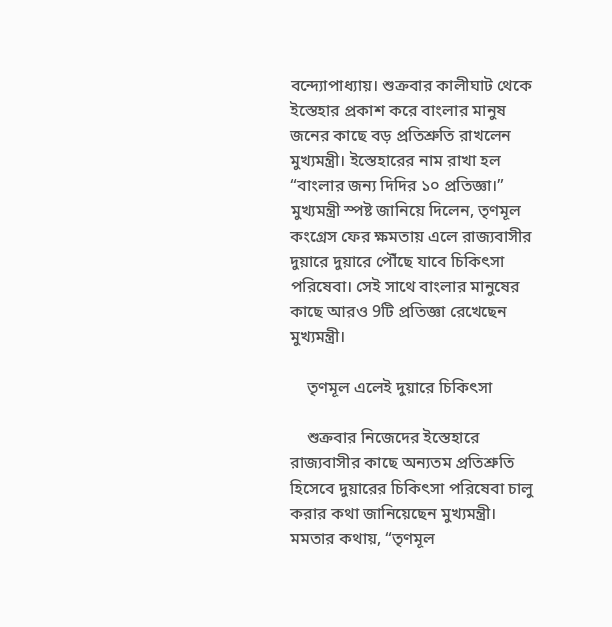বন্দ্যোপাধ্যায়। শুক্রবার কালীঘাট থেকে ইস্তেহার প্রকাশ করে বাংলার মানুষ জনের কাছে বড় প্রতিশ্রুতি রাখলেন মুখ্যমন্ত্রী। ইস্তেহারের নাম রাখা হল “বাংলার জন্য দিদির ১০ প্রতিজ্ঞা।” মুখ্যমন্ত্রী স্পষ্ট জানিয়ে দিলেন, তৃণমূল কংগ্রেস ফের ক্ষমতায় এলে রাজ্যবাসীর দুয়ারে দুয়ারে পৌঁছে যাবে চিকিৎসা পরিষেবা। সেই সাথে বাংলার মানুষের কাছে আরও 9টি প্রতিজ্ঞা রেখেছেন মুখ্যমন্ত্রী।

    তৃণমূল এলেই দুয়ারে চিকিৎসা

    শুক্রবার নিজেদের ইস্তেহারে রাজ্যবাসীর কাছে অন্যতম প্রতিশ্রুতি হিসেবে দুয়ারের চিকিৎসা পরিষেবা চালু করার কথা জানিয়েছেন মুখ্যমন্ত্রী। মমতার কথায়, “তৃণমূল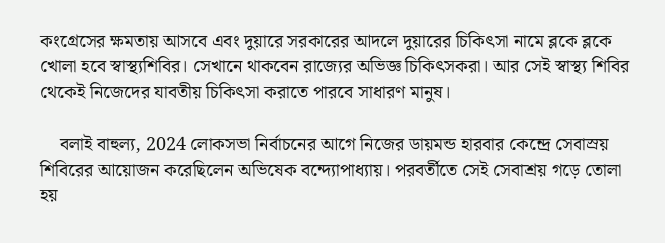কংগ্রেসের ক্ষমতায় আসবে এবং দুয়ারে সরকারের আদলে দুয়ারের চিকিৎসা নামে ব্লকে ব্লকে খোলা হবে স্বাস্থ্যশিবির। সেখানে থাকবেন রাজ্যের অভিজ্ঞ চিকিৎসকরা। আর সেই স্বাস্থ্য শিবির থেকেই নিজেদের যাবতীয় চিকিৎসা করাতে পারবে সাধারণ মানুষ।

    বলাই বাহুল্য, 2024 লোকসভা নির্বাচনের আগে নিজের ডায়মন্ড হারবার কেন্দ্রে সেবাস্রয় শিবিরের আয়োজন করেছিলেন অভিষেক বন্দ্যোপাধ্যায়। পরবর্তীতে সেই সেবাশ্রয় গড়ে তোলা হয়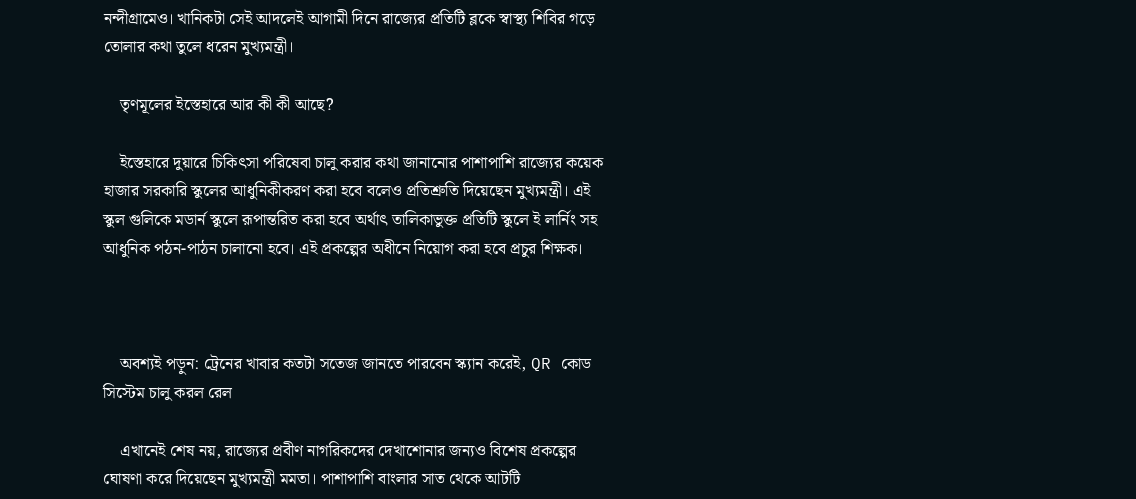নন্দীগ্রামেও। খানিকটা সেই আদলেই আগামী দিনে রাজ্যের প্রতিটি ব্লকে স্বাস্থ্য শিবির গড়ে তোলার কথা তুলে ধরেন মুখ্যমন্ত্রী।

    তৃণমূলের ইস্তেহারে আর কী কী আছে?

    ইস্তেহারে দুয়ারে চিকিৎসা পরিষেবা চালু করার কথা জানানোর পাশাপাশি রাজ্যের কয়েক হাজার সরকারি স্কুলের আধুনিকীকরণ করা হবে বলেও প্রতিশ্রুতি দিয়েছেন মুখ্যমন্ত্রী। এই স্কুল গুলিকে মডার্ন স্কুলে রূপান্তরিত করা হবে অর্থাৎ তালিকাভুক্ত প্রতিটি স্কুলে ই লার্নিং সহ আধুনিক পঠন-পাঠন চালানো হবে। এই প্রকল্পের অধীনে নিয়োগ করা হবে প্রচুর শিক্ষক।



    অবশ্যই পড়ুন: ট্রেনের খাবার কতটা সতেজ জানতে পারবেন স্ক্যান করেই, QR কোড সিস্টেম চালু করল রেল

    এখানেই শেষ নয়, রাজ্যের প্রবীণ নাগরিকদের দেখাশোনার জন্যও বিশেষ প্রকল্পের ঘোষণা করে দিয়েছেন মুখ্যমন্ত্রী মমতা। পাশাপাশি বাংলার সাত থেকে আটটি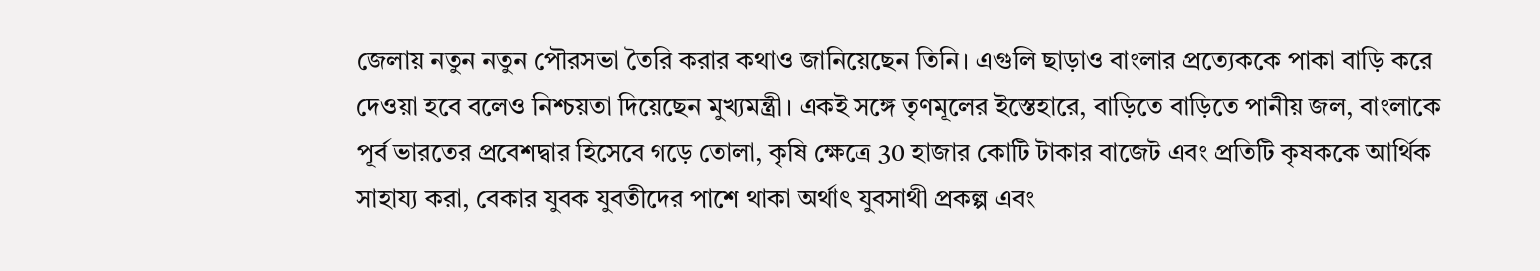জেলায় নতুন নতুন পৌরসভা তৈরি করার কথাও জানিয়েছেন তিনি। এগুলি ছাড়াও বাংলার প্রত্যেককে পাকা বাড়ি করে দেওয়া হবে বলেও নিশ্চয়তা দিয়েছেন মুখ্যমন্ত্রী। একই সঙ্গে তৃণমূলের ইস্তেহারে, বাড়িতে বাড়িতে পানীয় জল, বাংলাকে পূর্ব ভারতের প্রবেশদ্বার হিসেবে গড়ে তোলা, কৃষি ক্ষেত্রে 30 হাজার কোটি টাকার বাজেট এবং প্রতিটি কৃষককে আর্থিক সাহায্য করা, বেকার যুবক যুবতীদের পাশে থাকা অর্থাৎ যুবসাথী প্রকল্প এবং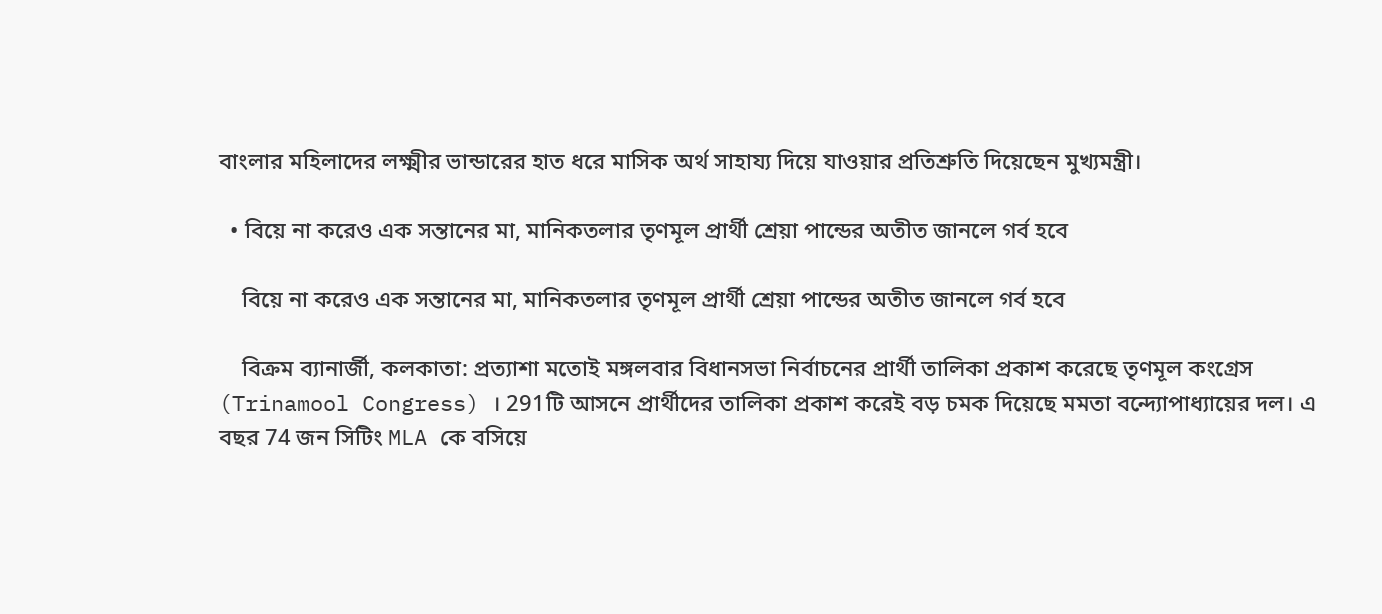বাংলার মহিলাদের লক্ষ্মীর ভান্ডারের হাত ধরে মাসিক অর্থ সাহায্য দিয়ে যাওয়ার প্রতিশ্রুতি দিয়েছেন মুখ্যমন্ত্রী।

  • বিয়ে না করেও এক সন্তানের মা, মানিকতলার তৃণমূল প্রার্থী শ্রেয়া পান্ডের অতীত জানলে গর্ব হবে

    বিয়ে না করেও এক সন্তানের মা, মানিকতলার তৃণমূল প্রার্থী শ্রেয়া পান্ডের অতীত জানলে গর্ব হবে

    বিক্রম ব্যানার্জী, কলকাতা: প্রত্যাশা মতোই মঙ্গলবার বিধানসভা নির্বাচনের প্রার্থী তালিকা প্রকাশ করেছে তৃণমূল কংগ্রেস (Trinamool Congress) । 291টি আসনে প্রার্থীদের তালিকা প্রকাশ করেই বড় চমক দিয়েছে মমতা বন্দ্যোপাধ্যায়ের দল। এ বছর 74 জন সিটিং MLA কে বসিয়ে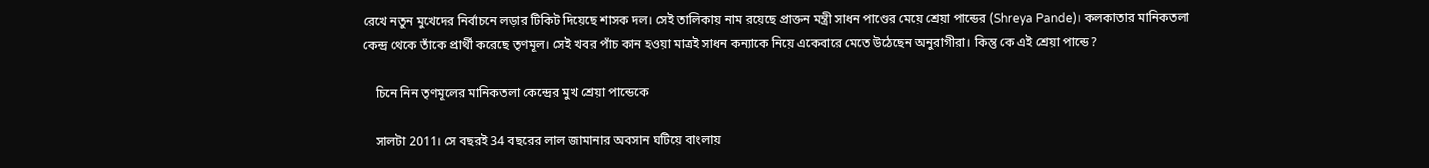রেখে নতুন মুখেদের নির্বাচনে লড়ার টিকিট দিয়েছে শাসক দল। সেই তালিকায় নাম রয়েছে প্রাক্তন মন্ত্রী সাধন পাণ্ডের মেয়ে শ্রেয়া পান্ডের (Shreya Pande)। কলকাতার মানিকতলা কেন্দ্র থেকে তাঁকে প্রার্থী করেছে তৃণমূল। সেই খবর পাঁচ কান হওয়া মাত্রই সাধন কন্যাকে নিয়ে একেবারে মেতে উঠেছেন অনুরাগীরা। কিন্তু কে এই শ্রেয়া পান্ডে?

    চিনে নিন তৃণমূলের মানিকতলা কেন্দ্রের মুখ শ্রেয়া পান্ডেকে

    সালটা 2011। সে বছরই 34 বছরের লাল জামানার অবসান ঘটিয়ে বাংলায়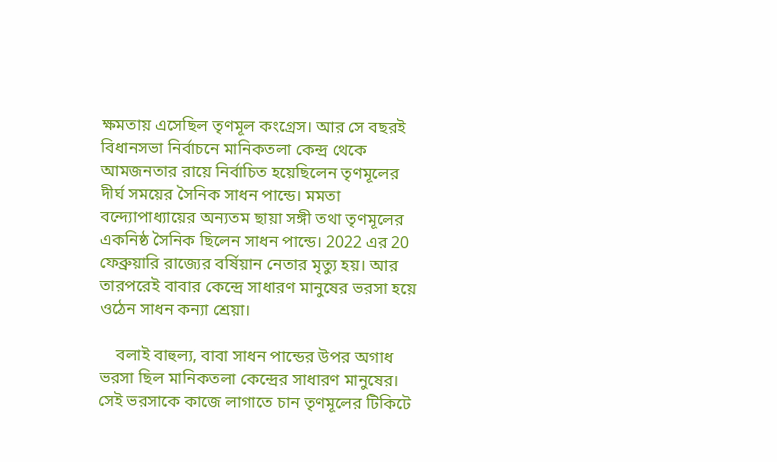ক্ষমতায় এসেছিল তৃণমূল কংগ্রেস। আর সে বছরই বিধানসভা নির্বাচনে মানিকতলা কেন্দ্র থেকে আমজনতার রায়ে নির্বাচিত হয়েছিলেন তৃণমূলের দীর্ঘ সময়ের সৈনিক সাধন পান্ডে। মমতা বন্দ্যোপাধ্যায়ের অন্যতম ছায়া সঙ্গী তথা তৃণমূলের একনিষ্ঠ সৈনিক ছিলেন সাধন পান্ডে। 2022 এর 20 ফেব্রুয়ারি রাজ্যের বর্ষিয়ান নেতার মৃত্যু হয়। আর তারপরেই বাবার কেন্দ্রে সাধারণ মানুষের ভরসা হয়ে ওঠেন সাধন কন্যা শ্রেয়া।

    বলাই বাহুল্য, বাবা সাধন পান্ডের উপর অগাধ ভরসা ছিল মানিকতলা কেন্দ্রের সাধারণ মানুষের। সেই ভরসাকে কাজে লাগাতে চান তৃণমূলের টিকিটে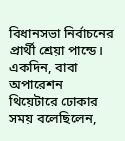বিধানসভা নির্বাচনের প্রার্থী শ্রেয়া পান্ডে। একদিন, বাবা অপারেশন থিয়েটারে ঢোকার সময় বলেছিলেন,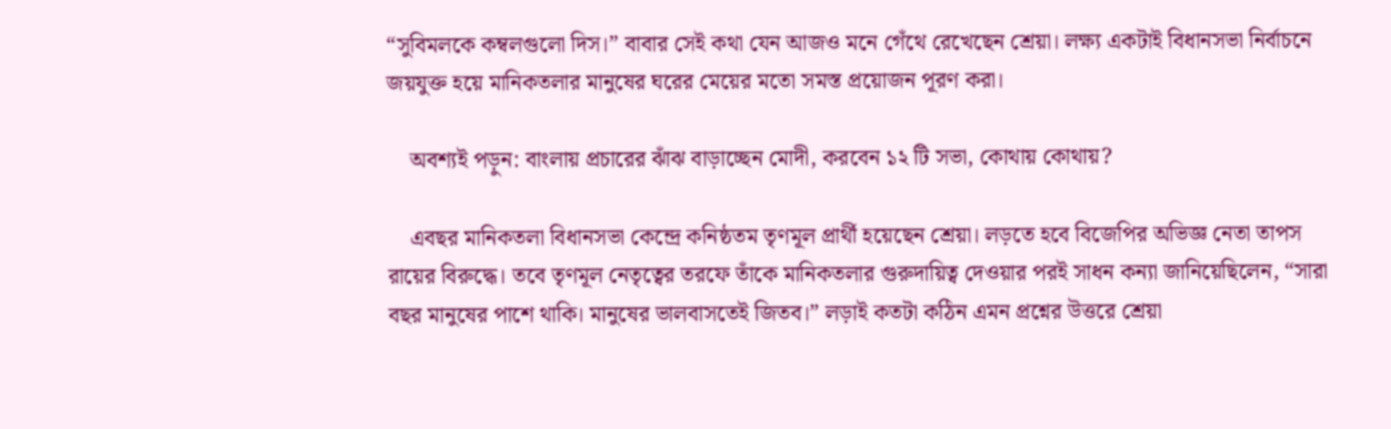“সুবিমলকে কম্বলগুলো দিস।” বাবার সেই কথা যেন আজও মনে গেঁথে রেখেছেন শ্রেয়া। লক্ষ্য একটাই বিধানসভা নির্বাচনে জয়যুক্ত হয়ে মানিকতলার মানুষের ঘরের মেয়ের মতো সমস্ত প্রয়োজন পূরণ করা।

    অবশ্যই পড়ুন: বাংলায় প্রচারের ঝাঁঝ বাড়াচ্ছেন মোদী, করবেন ১২ টি সভা, কোথায় কোথায়?

    এবছর মানিকতলা বিধানসভা কেন্দ্রে কনিষ্ঠতম তৃণমূল প্রার্থী হয়েছেন শ্রেয়া। লড়তে হবে বিজেপির অভিজ্ঞ নেতা তাপস রায়ের বিরুদ্ধে। তবে তৃণমূল নেতৃত্বের তরফে তাঁকে মানিকতলার গুরুদায়িত্ব দেওয়ার পরই সাধন কন্যা জানিয়েছিলেন, “সারা বছর মানুষের পাশে থাকি। মানুষের ভালবাসতেই জিতব।” লড়াই কতটা কঠিন এমন প্রশ্নের উত্তরে শ্রেয়া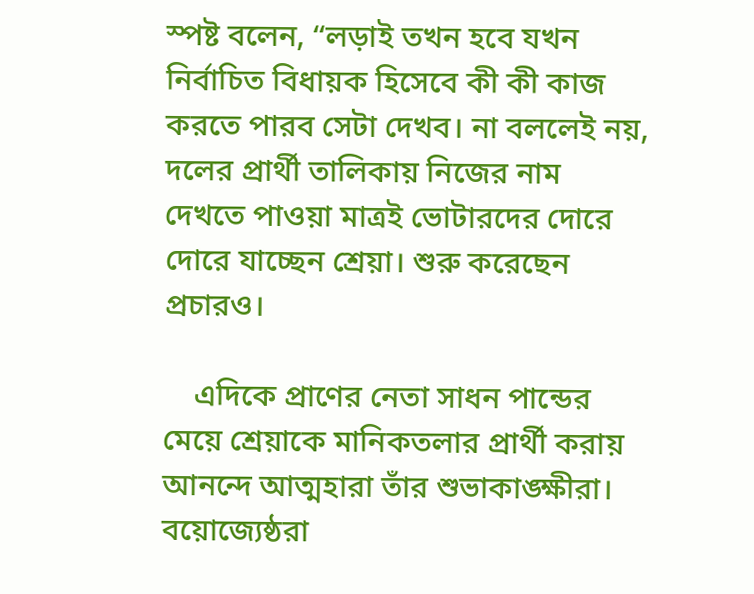স্পষ্ট বলেন, “লড়াই তখন হবে যখন নির্বাচিত বিধায়ক হিসেবে কী কী কাজ করতে পারব সেটা দেখব। না বললেই নয়, দলের প্রার্থী তালিকায় নিজের নাম দেখতে পাওয়া মাত্রই ভোটারদের দোরে দোরে যাচ্ছেন শ্রেয়া। শুরু করেছেন প্রচারও।

    এদিকে প্রাণের নেতা সাধন পান্ডের মেয়ে শ্রেয়াকে মানিকতলার প্রার্থী করায় আনন্দে আত্মহারা তাঁর শুভাকাঙ্ক্ষীরা। বয়োজ্যেষ্ঠরা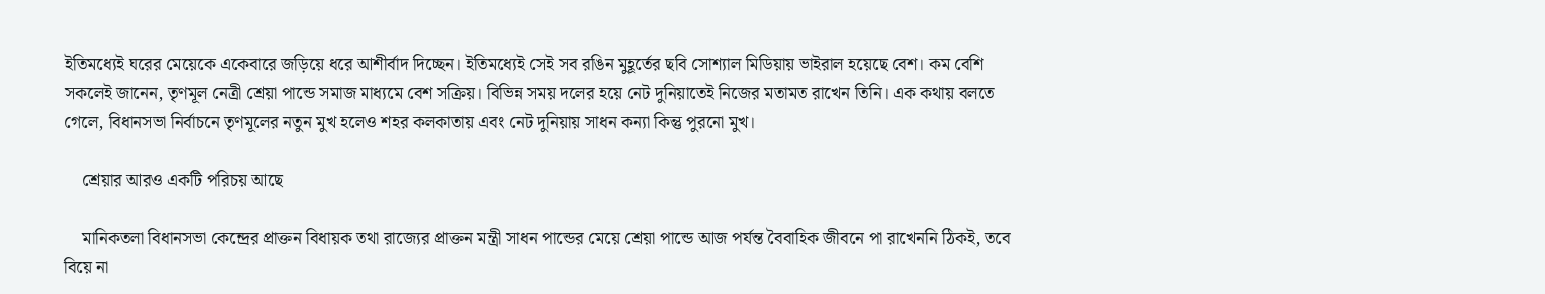ইতিমধ্যেই ঘরের মেয়েকে একেবারে জড়িয়ে ধরে আশীর্বাদ দিচ্ছেন। ইতিমধ্যেই সেই সব রঙিন মুহূর্তের ছবি সোশ্যাল মিডিয়ায় ভাইরাল হয়েছে বেশ। কম বেশি সকলেই জানেন, তৃণমূল নেত্রী শ্রেয়া পান্ডে সমাজ মাধ্যমে বেশ সক্রিয়। বিভিন্ন সময় দলের হয়ে নেট দুনিয়াতেই নিজের মতামত রাখেন তিনি। এক কথায় বলতে গেলে, বিধানসভা নির্বাচনে তৃণমূলের নতুন মুখ হলেও শহর কলকাতায় এবং নেট দুনিয়ায় সাধন কন্যা কিন্তু পুরনো মুখ।

    শ্রেয়ার আরও একটি পরিচয় আছে

    মানিকতলা বিধানসভা কেন্দ্রের প্রাক্তন বিধায়ক তথা রাজ্যের প্রাক্তন মন্ত্রী সাধন পান্ডের মেয়ে শ্রেয়া পান্ডে আজ পর্যন্ত বৈবাহিক জীবনে পা রাখেননি ঠিকই, তবে বিয়ে না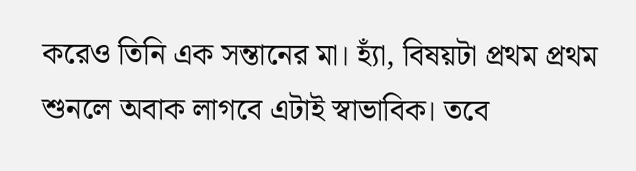করেও তিনি এক সন্তানের মা। হ্যাঁ, বিষয়টা প্রথম প্রথম শুনলে অবাক লাগবে এটাই স্বাভাবিক। তবে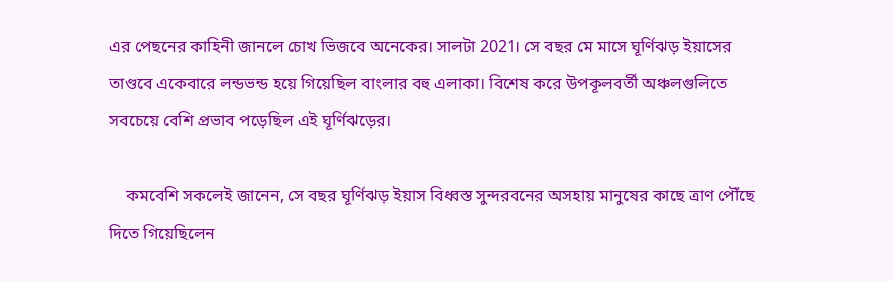এর পেছনের কাহিনী জানলে চোখ ভিজবে অনেকের। সালটা 2021। সে বছর মে মাসে ঘূর্ণিঝড় ইয়াসের তাণ্ডবে একেবারে লন্ডভন্ড হয়ে গিয়েছিল বাংলার বহু এলাকা। বিশেষ করে উপকূলবর্তী অঞ্চলগুলিতে সবচেয়ে বেশি প্রভাব পড়েছিল এই ঘূর্ণিঝড়ের।

    কমবেশি সকলেই জানেন, সে বছর ঘূর্ণিঝড় ইয়াস বিধ্বস্ত সুন্দরবনের অসহায় মানুষের কাছে ত্রাণ পৌঁছে দিতে গিয়েছিলেন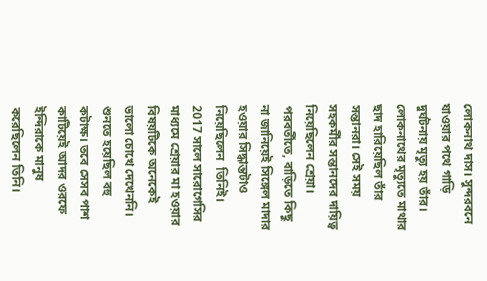লোকনাথ দাস। সুন্দরবনে যাওয়ার পথে গাড়ি দুর্ঘটনায় মৃত্যু হয় তাঁর। লোকনাথের মৃত্যুতে মাথার ছাদ হারিয়েছিল তাঁর সন্তানরা। সেই সময় সহকর্মীর সন্তানদের দায়িত্ব নিয়েছিলেন শ্রেয়া। পরবর্তীতে, বাড়িতে কিছু না জানিয়েই সিঙ্গেল মাদার হওয়ার সিদ্ধান্তটাও নিয়েছিলেন  তিনিই। 2017 সালে সারোগেসির মাধ্যমে শ্রেয়ার মা হওয়ার বিষয়টিকে অনেকেই ভালো চোখে দেখেননি। শুনতে হয়েছিল বহু কটাক্ষ। তবে সেসব পাশ কাটিয়েই আদর ওরফে ইন্দিরাকে মানুষ করেছিলেন তিনি।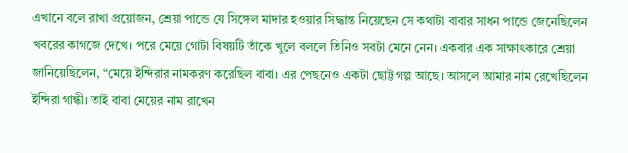এখানে বলে রাখা প্রয়োজন, শ্রেয়া পান্ডে যে সিঙ্গেল মাদার হওয়ার সিদ্ধান্ত নিয়েছেন সে কথাটা বাবার সাধন পান্ডে জেনেছিলেন খবরের কাগজে দেখে। পরে মেয়ে গোটা বিষয়টি তাঁকে খুলে বললে তিনিও সবটা মেনে নেন। একবার এক সাক্ষাৎকারে শ্রেয়া জানিয়েছিলেন, “মেয়ে ইন্দিরার নামকরণ করেছিল বাবা। এর পেছনেও একটা ছোট্ট গল্প আছে। আসলে আমার নাম রেখেছিলেন ইন্দিরা গান্ধী। তাই বাবা মেয়ের নাম রাখেন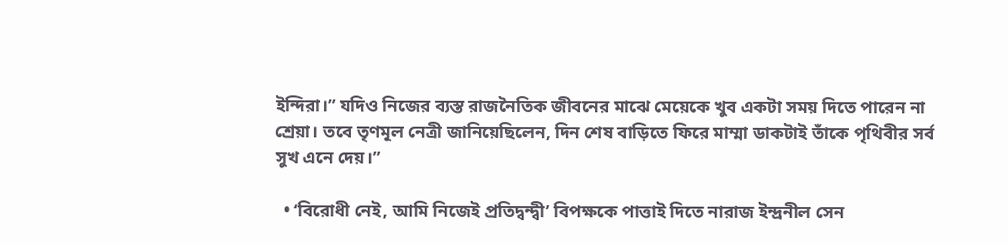ইন্দিরা।” যদিও নিজের ব্যস্ত রাজনৈতিক জীবনের মাঝে মেয়েকে খুব একটা সময় দিতে পারেন না শ্রেয়া। তবে তৃণমূল নেত্রী জানিয়েছিলেন, দিন শেষ বাড়িতে ফিরে মাম্মা ডাকটাই তাঁকে পৃথিবীর সর্ব সুখ এনে দেয়।”

  • ‘বিরোধী নেই, আমি নিজেই প্রতিদ্বন্দ্বী’ বিপক্ষকে পাত্তাই দিতে নারাজ ইন্দ্রনীল সেন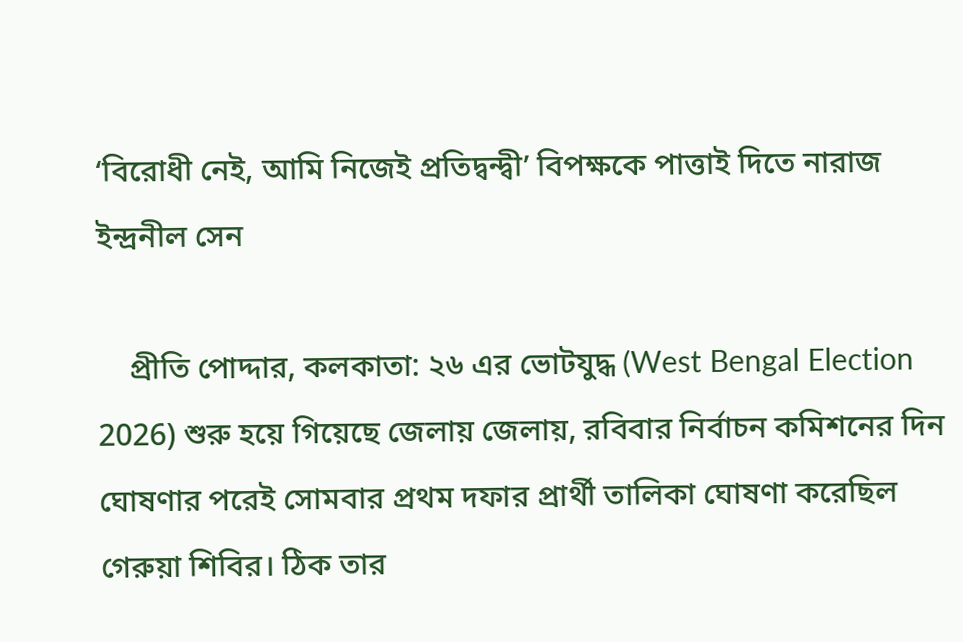‘বিরোধী নেই, আমি নিজেই প্রতিদ্বন্দ্বী’ বিপক্ষকে পাত্তাই দিতে নারাজ ইন্দ্রনীল সেন

    প্রীতি পোদ্দার, কলকাতা: ২৬ এর ভোটযুদ্ধ (West Bengal Election 2026) শুরু হয়ে গিয়েছে জেলায় জেলায়, রবিবার নির্বাচন কমিশনের দিন ঘোষণার পরেই সোমবার প্রথম দফার প্রার্থী তালিকা ঘোষণা করেছিল গেরুয়া শিবির। ঠিক তার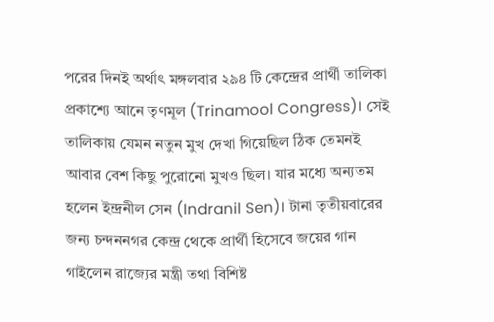পরের দিনই অর্থাৎ মঙ্গলবার ২৯৪ টি কেন্দ্রের প্রার্থী তালিকা প্রকাশ্যে আনে তৃণমূল (Trinamool Congress)। সেই তালিকায় যেমন নতুন মুখ দেখা গিয়েছিল ঠিক তেমনই আবার বেশ কিছু পুরোনো মুখও ছিল। যার মধ্যে অন্যতম হলেন ইন্দ্রনীল সেন (Indranil Sen)। টানা তৃতীয়বারের জন্য চন্দননগর কেন্দ্র থেকে প্রার্থী হিসেবে জয়ের গান গাইলেন রাজ্যের মন্ত্রী তথা বিশিষ্ট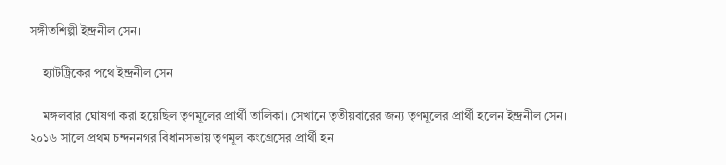সঙ্গীতশিল্পী ইন্দ্রনীল সেন।

    হ্যাটট্রিকের পথে ইন্দ্রনীল সেন

    মঙ্গলবার ঘোষণা করা হয়েছিল তৃণমূলের প্রার্থী তালিকা। সেখানে তৃতীয়বারের জন্য তৃণমূলের প্রার্থী হলেন ইন্দ্রনীল সেন। ২০১৬ সালে প্রথম চন্দননগর বিধানসভায় তৃণমূল কংগ্রেসের প্রার্থী হন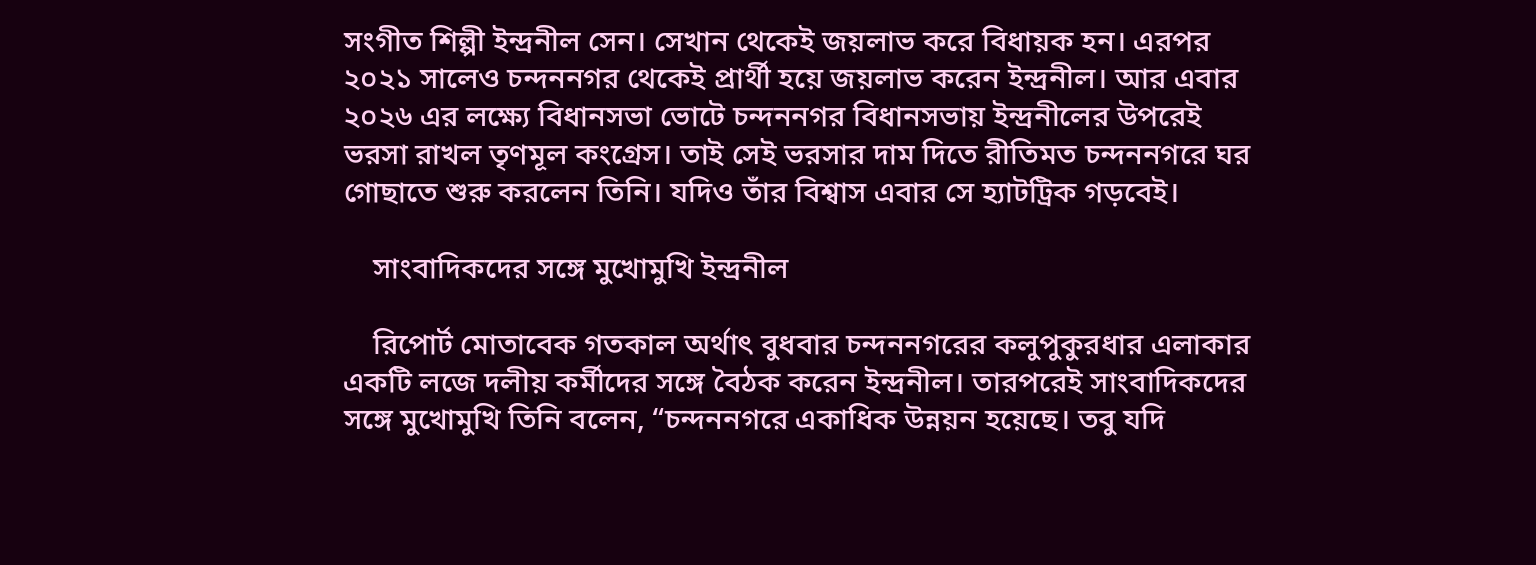সংগীত শিল্পী ইন্দ্রনীল সেন। সেখান থেকেই জয়লাভ করে বিধায়ক হন। এরপর ২০২১ সালেও চন্দননগর থেকেই প্রার্থী হয়ে জয়লাভ করেন ইন্দ্রনীল। আর এবার ২০২৬ এর লক্ষ্যে বিধানসভা ভোটে চন্দননগর বিধানসভায় ইন্দ্রনীলের উপরেই ভরসা রাখল তৃণমূল কংগ্রেস। তাই সেই ভরসার দাম দিতে রীতিমত চন্দননগরে ঘর গোছাতে শুরু করলেন তিনি। যদিও তাঁর বিশ্বাস এবার সে হ্যাটট্রিক গড়বেই।

    সাংবাদিকদের সঙ্গে মুখোমুখি ইন্দ্রনীল

    রিপোর্ট মোতাবেক গতকাল অর্থাৎ বুধবার চন্দননগরের কলুপুকুরধার এলাকার একটি লজে দলীয় কর্মীদের সঙ্গে বৈঠক করেন ইন্দ্রনীল। তারপরেই সাংবাদিকদের সঙ্গে মুখোমুখি তিনি বলেন, “চন্দননগরে একাধিক উন্নয়ন হয়েছে। তবু যদি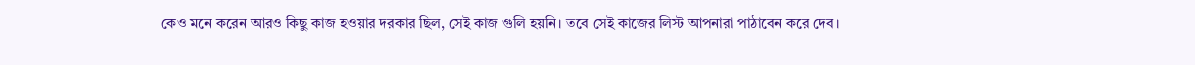কেও মনে করেন আরও কিছু কাজ হওয়ার দরকার ছিল, সেই কাজ গুলি হয়নি। তবে সেই কাজের লিস্ট আপনারা পাঠাবেন করে দেব।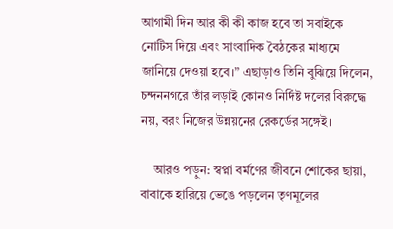আগামী দিন আর কী কী কাজ হবে তা সবাইকে নোটিস দিয়ে এবং সাংবাদিক বৈঠকের মাধ্যমে জানিয়ে দেওয়া হবে।” এছাড়াও তিনি বুঝিয়ে দিলেন, চন্দননগরে তাঁর লড়াই কোনও নির্দিষ্ট দলের বিরুদ্ধে নয়, বরং নিজের উন্নয়নের রেকর্ডের সঙ্গেই।

    আরও পড়ুন: স্বপ্না বর্মণের জীবনে শোকের ছায়া, বাবাকে হারিয়ে ভেঙে পড়লেন তৃণমূলের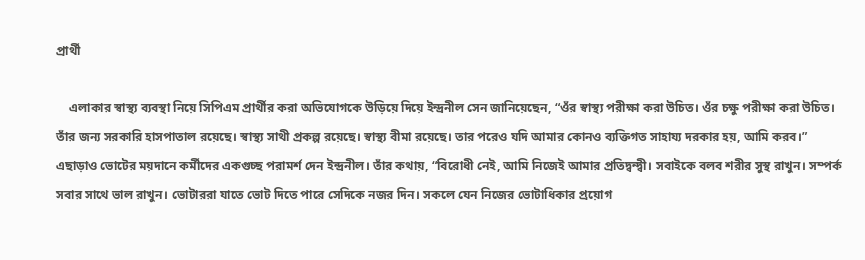প্রার্থী

    এলাকার স্বাস্থ্য ব্যবস্থা নিয়ে সিপিএম প্রার্থীর করা অভিযোগকে উড়িয়ে দিয়ে ইন্দ্রনীল সেন জানিয়েছেন, “ওঁর স্বাস্থ্য পরীক্ষা করা উচিত। ওঁর চক্ষু পরীক্ষা করা উচিত। তাঁর জন্য সরকারি হাসপাতাল রয়েছে। স্বাস্থ্য সাথী প্রকল্প রয়েছে। স্বাস্থ্য বীমা রয়েছে। তার পরেও যদি আমার কোনও ব্যক্তিগত সাহায্য দরকার হয়, আমি করব।” এছাড়াও ভোটের ময়দানে কর্মীদের একগুচ্ছ পরামর্শ দেন ইন্দ্রনীল। তাঁর কথায়, “বিরোধী নেই, আমি নিজেই আমার প্রতিদ্বন্দ্বী। সবাইকে বলব শরীর সুস্থ রাখুন। সম্পর্ক সবার সাথে ভাল রাখুন। ভোটাররা যাতে ভোট দিতে পারে সেদিকে নজর দিন। সকলে যেন নিজের ভোটাধিকার প্রয়োগ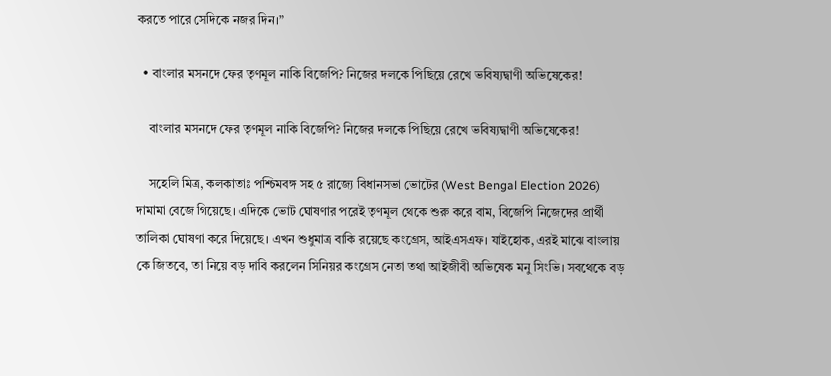করতে পারে সেদিকে নজর দিন।”

  • বাংলার মসনদে ফের তৃণমূল নাকি বিজেপি? নিজের দলকে পিছিয়ে রেখে ভবিষ্যদ্বাণী অভিষেকের!

    বাংলার মসনদে ফের তৃণমূল নাকি বিজেপি? নিজের দলকে পিছিয়ে রেখে ভবিষ্যদ্বাণী অভিষেকের!

    সহেলি মিত্র, কলকাতাঃ পশ্চিমবঙ্গ সহ ৫ রাজ্যে বিধানসভা ভোটের (West Bengal Election 2026) দামামা বেজে গিয়েছে। এদিকে ভোট ঘোষণার পরেই তৃণমূল থেকে শুরু করে বাম, বিজেপি নিজেদের প্রার্থী তালিকা ঘোষণা করে দিয়েছে। এখন শুধুমাত্র বাকি রয়েছে কংগ্রেস, আইএসএফ। যাইহোক, এরই মাঝে বাংলায় কে জিতবে, তা নিয়ে বড় দাবি করলেন সিনিয়র কংগ্রেস নেতা তথা আইজীবী অভিষেক মনু সিংভি। সবথেকে বড়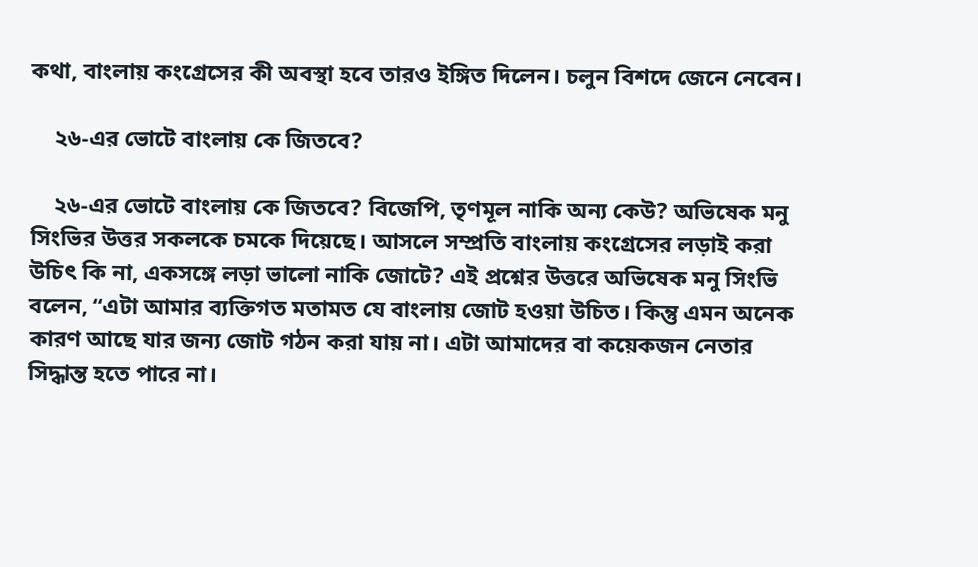কথা, বাংলায় কংগ্রেসের কী অবস্থা হবে তারও ইঙ্গিত দিলেন। চলুন বিশদে জেনে নেবেন।

    ২৬-এর ভোটে বাংলায় কে জিতবে?

    ২৬-এর ভোটে বাংলায় কে জিতবে? বিজেপি, তৃণমূল নাকি অন্য কেউ? অভিষেক মনু সিংভির উত্তর সকলকে চমকে দিয়েছে। আসলে সম্প্রতি বাংলায় কংগ্রেসের লড়াই করা উচিৎ কি না, একসঙ্গে লড়া ভালো নাকি জোটে? এই প্রশ্নের উত্তরে অভিষেক মনু সিংভি বলেন, “এটা আমার ব্যক্তিগত মতামত যে বাংলায় জোট হওয়া উচিত। কিন্তু এমন অনেক কারণ আছে যার জন্য জোট গঠন করা যায় না। এটা আমাদের বা কয়েকজন নেতার সিদ্ধান্ত হতে পারে না।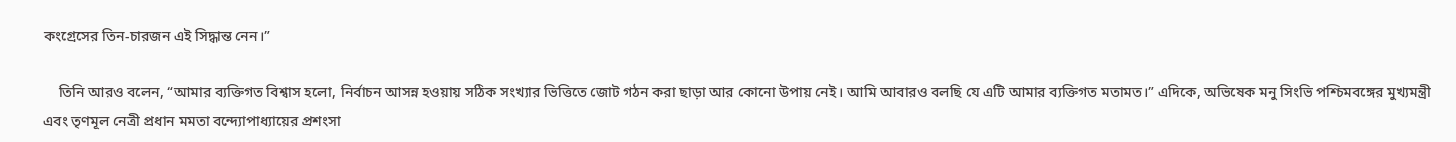কংগ্রেসের তিন-চারজন এই সিদ্ধান্ত নেন।”

    তিনি আরও বলেন, “আমার ব্যক্তিগত বিশ্বাস হলো, নির্বাচন আসন্ন হওয়ায় সঠিক সংখ্যার ভিত্তিতে জোট গঠন করা ছাড়া আর কোনো উপায় নেই। আমি আবারও বলছি যে এটি আমার ব্যক্তিগত মতামত।” এদিকে, অভিষেক মনু সিংভি পশ্চিমবঙ্গের মুখ্যমন্ত্রী এবং তৃণমূল নেত্রী প্রধান মমতা বন্দ্যোপাধ্যায়ের প্রশংসা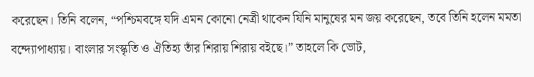করেছেন। তিনি বলেন, “পশ্চিমবঙ্গে যদি এমন কোনো নেত্রী থাকেন যিনি মানুষের মন জয় করেছেন, তবে তিনি হলেন মমতা বন্দ্যোপাধ্যায়। বাংলার সংস্কৃতি ও ঐতিহ্য তাঁর শিরায় শিরায় বইছে।” তাহলে কি ভোট,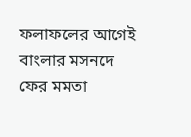ফলাফলের আগেই বাংলার মসনদে ফের মমতা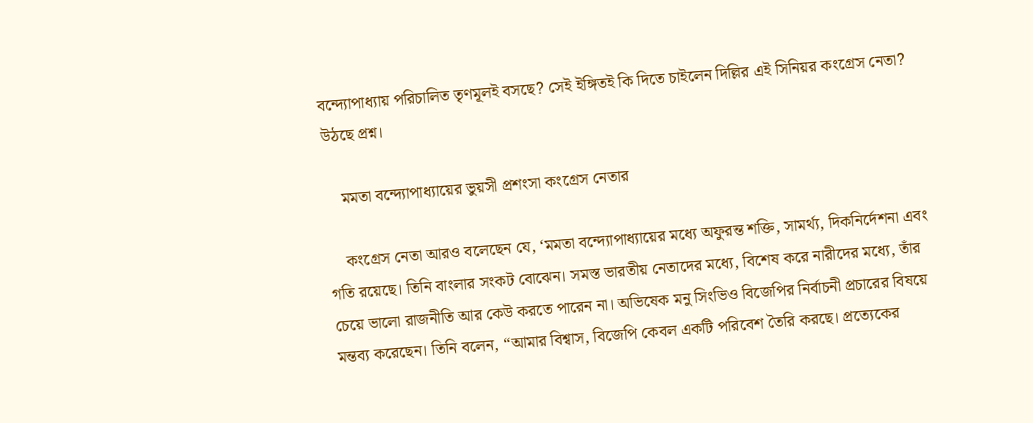বন্দ্যোপাধ্যায় পরিচালিত তৃণমূলই বসছে? সেই ইঙ্গিতই কি দিতে চাইলেন দিল্লির এই সিনিয়র কংগ্রেস নেতা? উঠছে প্রশ্ন।

    মমতা বন্দ্যোপাধ্যায়ের ভুয়সী প্রশংসা কংগ্রেস নেতার

    কংগ্রেস নেতা আরও বলেছেন যে, ‘মমতা বন্দ্যোপাধ্যায়ের মধ্যে অফুরন্ত শক্তি, সামর্থ্য, দিকনির্দেশনা এবং গতি রয়েছে। তিনি বাংলার সংকট বোঝেন। সমস্ত ভারতীয় নেতাদের মধ্যে, বিশেষ করে নারীদের মধ্যে, তাঁর চেয়ে ভালো রাজনীতি আর কেউ করতে পারেন না। অভিষেক মনু সিংভিও বিজেপির নির্বাচনী প্রচারের বিষয়ে মন্তব্য করেছেন। তিনি বলেন, “আমার বিশ্বাস, বিজেপি কেবল একটি পরিবেশ তৈরি করছে। প্রত্যেকের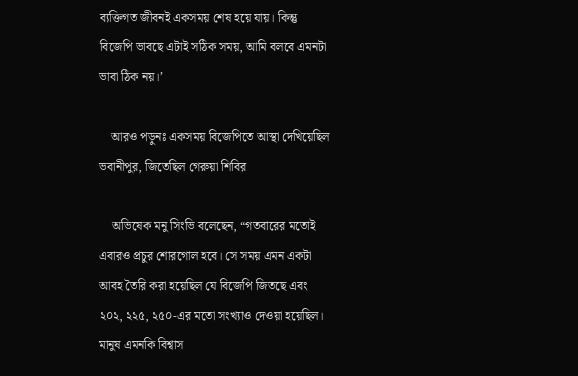ব্যক্তিগত জীবনই একসময় শেষ হয়ে যায়। কিন্তু বিজেপি ভাবছে এটাই সঠিক সময়, আমি বলবে এমনটা ভাবা ঠিক নয়।’

    আরও পড়ুনঃ একসময় বিজেপিতে আস্থা দেখিয়েছিল ভবানীপুর, জিতেছিল গেরুয়া শিবির

    অভিষেক মনু সিংভি বলেছেন, “গতবারের মতোই এবারও প্রচুর শোরগোল হবে। সে সময় এমন একটা আবহ তৈরি করা হয়েছিল যে বিজেপি জিতছে এবং ২০২, ২২৫, ২৫০-এর মতো সংখ্যাও দেওয়া হয়েছিল। মানুষ এমনকি বিশ্বাস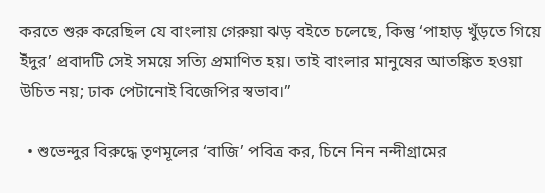করতে শুরু করেছিল যে বাংলায় গেরুয়া ঝড় বইতে চলেছে, কিন্তু ‘পাহাড় খুঁড়তে গিয়ে ইঁদুর’ প্রবাদটি সেই সময়ে সত্যি প্রমাণিত হয়। তাই বাংলার মানুষের আতঙ্কিত হওয়া উচিত নয়; ঢাক পেটানোই বিজেপির স্বভাব।”

  • শুভেন্দুর বিরুদ্ধে তৃণমূলের ‘বাজি’ পবিত্র কর, চিনে নিন নন্দীগ্রামের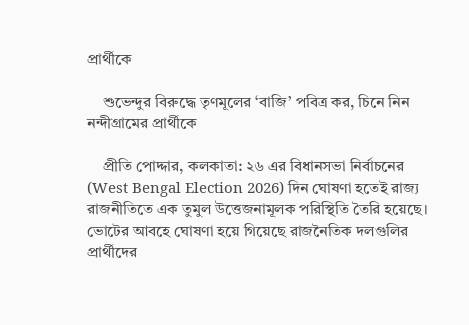প্রার্থীকে

    শুভেন্দুর বিরুদ্ধে তৃণমূলের ‘বাজি’ পবিত্র কর, চিনে নিন নন্দীগ্রামের প্রার্থীকে

    প্রীতি পোদ্দার, কলকাতা: ২৬ এর বিধানসভা নির্বাচনের (West Bengal Election 2026) দিন ঘোষণা হতেই রাজ্য রাজনীতিতে এক তুমুল উত্তেজনামূলক পরিস্থিতি তৈরি হয়েছে। ভোটের আবহে ঘোষণা হয়ে গিয়েছে রাজনৈতিক দলগুলির প্রার্থীদের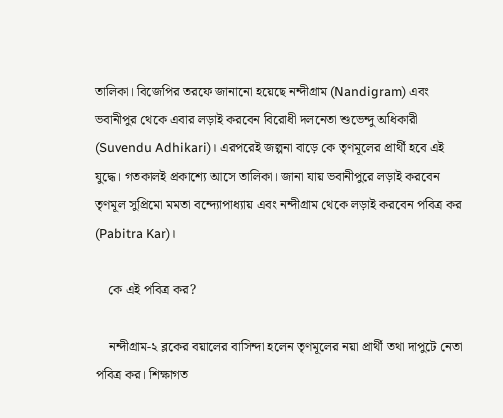তালিকা। বিজেপির তরফে জানানো হয়েছে নন্দীগ্রাম (Nandigram) এবং ভবানীপুর থেকে এবার লড়াই করবেন বিরোধী দলনেতা শুভেন্দু অধিকারী (Suvendu Adhikari)। এরপরেই জল্পনা বাড়ে কে তৃণমূলের প্রার্থী হবে এই যুদ্ধে। গতকালই প্রকাশ্যে আসে তালিকা। জানা যায় ভবানীপুরে লড়াই করবেন তৃণমূল সুপ্রিমো মমতা বন্দ্যোপাধ্যায় এবং নন্দীগ্রাম থেকে লড়াই করবেন পবিত্র কর (Pabitra Kar)।

    কে এই পবিত্র কর?

    নন্দীগ্রাম-২ ব্লকের বয়ালের বাসিন্দা হলেন তৃণমূলের নয়া প্রার্থী তথা দাপুটে নেতা পবিত্র কর। শিক্ষাগত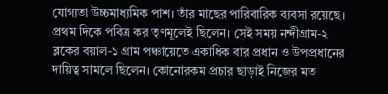যোগ্যতা উচ্চমাধ্যমিক পাশ। তাঁর মাছের পারিবারিক ব্যবসা রয়েছে। প্রথম দিকে পবিত্র কর তৃণমূলেই ছিলেন। সেই সময় নন্দীগ্রাম-২ ব্লকের বয়াল-১ গ্রাম পঞ্চায়েতে একাধিক বার প্রধান ও উপপ্রধানের দায়িত্ব সামলে ছিলেন। কোনোরকম প্রচার ছাড়াই নিজের মত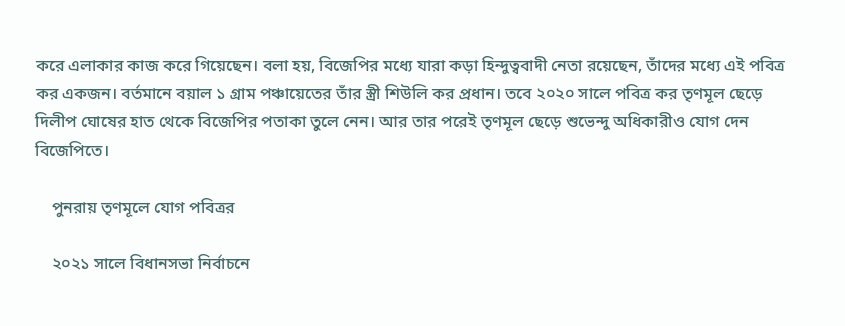করে এলাকার কাজ করে গিয়েছেন। বলা হয়, বিজেপির মধ্যে যারা কড়া হিন্দুত্ববাদী নেতা রয়েছেন, তাঁদের মধ্যে এই পবিত্র কর একজন। বর্তমানে বয়াল ১ গ্রাম পঞ্চায়েতের তাঁর স্ত্রী শিউলি কর প্রধান। তবে ২০২০ সালে পবিত্র কর তৃণমূল ছেড়ে দিলীপ ঘোষের হাত থেকে বিজেপির পতাকা তুলে নেন। আর তার পরেই তৃণমূল ছেড়ে শুভেন্দু অধিকারীও যোগ দেন বিজেপিতে।

    পুনরায় তৃণমূলে যোগ পবিত্রর

    ২০২১ সালে বিধানসভা নির্বাচনে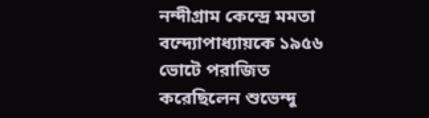নন্দীগ্রাম কেন্দ্রে মমতা বন্দ্যোপাধ্যায়কে ১৯৫৬ ভোটে পরাজিত করেছিলেন শুভেন্দু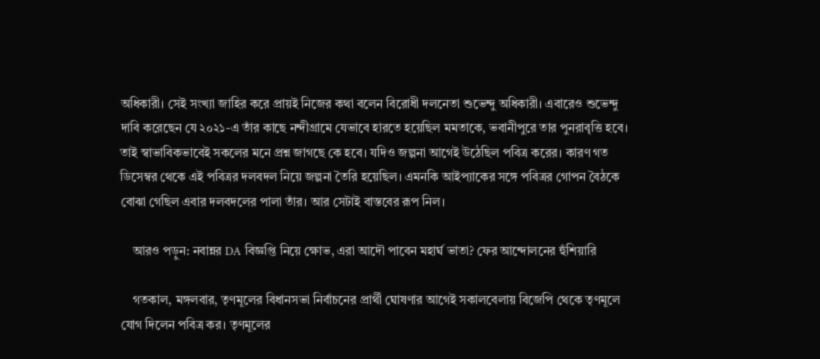অধিকারী। সেই সংখ্যা জাহির করে প্রায়ই নিজের কথা বলেন বিরোধী দলনেতা শুভেন্দু অধিকারী। এবারেও শুভেন্দু দাবি করেছেন যে ২০২১-এ তাঁর কাছে নন্দীগ্রামে যেভাবে হারতে হয়েছিল মমতাকে, ভবানীপুরে তার পুনরাবৃত্তি হবে। তাই স্বাভাবিকভাবেই সকলের মনে প্রশ্ন জাগছে কে হবে। যদিও জল্পনা আগেই উঠেছিল পবিত্র করের। কারণ গত ডিসেম্বর থেকে এই পবিত্রর দলবদল নিয়ে জল্পনা তৈরি হয়েছিল। এমনকি আইপ্যাকের সঙ্গে পবিত্রর গোপন বৈঠকে বোঝা গেছিল এবার দলবদলের পালা তাঁর। আর সেটাই বাস্তবের রূপ নিল।

    আরও পড়ুন: নবান্নর DA বিজ্ঞপ্তি নিয়ে ক্ষোভ, এরা আদৌ পাবেন মহার্ঘ ভাতা? ফের আন্দোলনের হুঁশিয়ারি

    গতকাল, মঙ্গলবার, তৃণমূলের বিধানসভা নির্বাচনের প্রার্থী ঘোষণার আগেই সকালবেলায় বিজেপি থেকে তৃণমূলে যোগ দিলেন পবিত্র কর। তৃণমূলের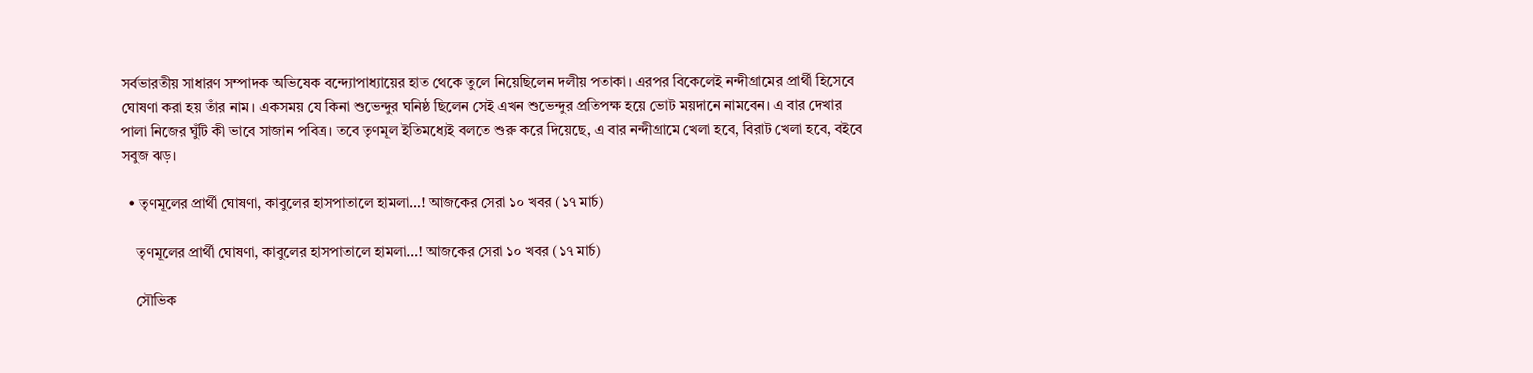সর্বভারতীয় সাধারণ সম্পাদক অভিষেক বন্দ্যোপাধ্যায়ের হাত থেকে তুলে নিয়েছিলেন দলীয় পতাকা। এরপর বিকেলেই নন্দীগ্রামের প্রার্থী হিসেবে ঘোষণা করা হয় তাঁর নাম। একসময় যে কিনা শুভেন্দুর ঘনিষ্ঠ ছিলেন সেই এখন শুভেন্দুর প্রতিপক্ষ হয়ে ভোট ময়দানে নামবেন। এ বার দেখার পালা নিজের ঘুঁটি কী ভাবে সাজান পবিত্র। তবে তৃণমূল ইতিমধ্যেই বলতে শুরু করে দিয়েছে, এ বার নন্দীগ্রামে খেলা হবে, বিরাট খেলা হবে, বইবে সবুজ ঝড়।

  • তৃণমূলের প্রার্থী ঘোষণা, কাবুলের হাসপাতালে হামলা…! আজকের সেরা ১০ খবর (১৭ মার্চ)

    তৃণমূলের প্রার্থী ঘোষণা, কাবুলের হাসপাতালে হামলা…! আজকের সেরা ১০ খবর (১৭ মার্চ)

    সৌভিক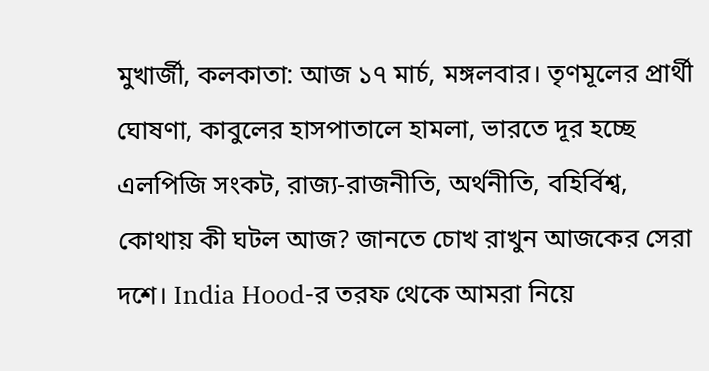মুখার্জী, কলকাতা: আজ ১৭ মার্চ, মঙ্গলবার। তৃণমূলের প্রার্থী ঘোষণা, কাবুলের হাসপাতালে হামলা, ভারতে দূর হচ্ছে এলপিজি সংকট, রাজ্য-রাজনীতি, অর্থনীতি, বহির্বিশ্ব, কোথায় কী ঘটল আজ? জানতে চোখ রাখুন আজকের সেরা দশে। India Hood-র তরফ থেকে আমরা নিয়ে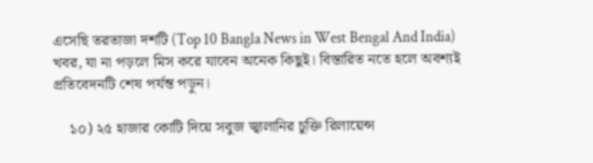এসেছি তরতাজা দশটি (Top 10 Bangla News in West Bengal And India) খবর, যা না পড়লে মিস করে যাবেন অনেক কিছুই। বিস্তারিত নতে হলে অবশ্যই প্রতিবেদনটি শেষ পর্যন্ত পড়ুন।

    ১০) ২৫ হাজার কোটি দিয়ে সবুজ জ্বালানির চুক্তি রিলায়েন্স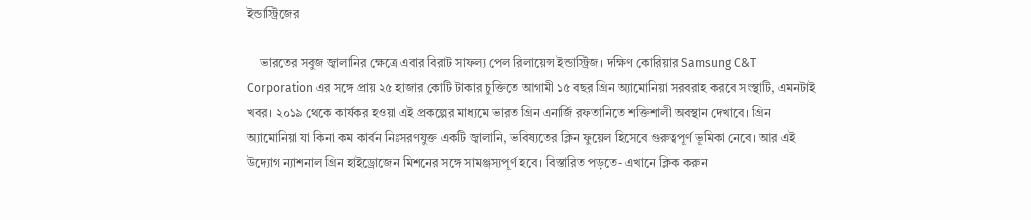ইন্ডাস্ট্রিজের

    ভারতের সবুজ জ্বালানির ক্ষেত্রে এবার বিরাট সাফল্য পেল রিলায়েন্স ইন্ডাস্ট্রিজ। দক্ষিণ কোরিয়ার Samsung C&T Corporation এর সঙ্গে প্রায় ২৫ হাজার কোটি টাকার চুক্তিতে আগামী ১৫ বছর গ্রিন অ্যামোনিয়া সরবরাহ করবে সংস্থাটি, এমনটাই খবর। ২০১৯ থেকে কার্যকর হওয়া এই প্রকল্পের মাধ্যমে ভারত গ্রিন এনার্জি রফতানিতে শক্তিশালী অবস্থান দেখাবে। গ্রিন অ্যামোনিয়া যা কিনা কম কার্বন নিঃসরণযুক্ত একটি জ্বালানি, ভবিষ্যতের ক্লিন ফুয়েল হিসেবে গুরুত্বপূর্ণ ভূমিকা নেবে। আর এই উদ্যোগ ন্যাশনাল গ্রিন হাইড্রোজেন মিশনের সঙ্গে সামঞ্জস্যপূর্ণ হবে। বিস্তারিত পড়তে- এখানে ক্লিক করুন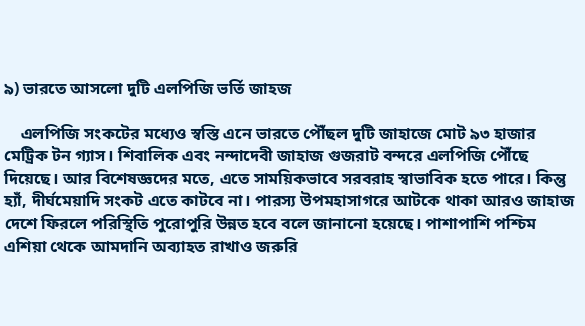৯) ভারতে আসলো দুটি এলপিজি ভর্তি জাহজ

    এলপিজি সংকটের মধ্যেও স্বস্তি এনে ভারতে পৌঁছল দুটি জাহাজে মোট ৯৩ হাজার মেট্রিক টন গ্যাস। শিবালিক এবং নন্দাদেবী জাহাজ গুজরাট বন্দরে এলপিজি পৌঁছে দিয়েছে। আর বিশেষজ্ঞদের মতে, এতে সাময়িকভাবে সরবরাহ স্বাভাবিক হতে পারে। কিন্তু হ্যাঁ, দীর্ঘমেয়াদি সংকট এতে কাটবে না। পারস্য উপমহাসাগরে আটকে থাকা আরও জাহাজ দেশে ফিরলে পরিস্থিতি পুরোপুরি উন্নত হবে বলে জানানো হয়েছে। পাশাপাশি পশ্চিম এশিয়া থেকে আমদানি অব্যাহত রাখাও জরুরি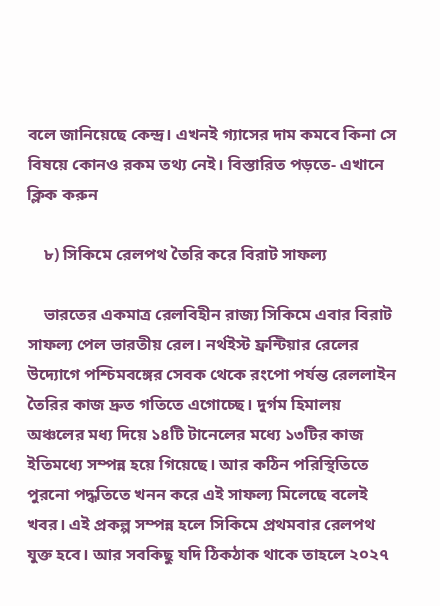বলে জানিয়েছে কেন্দ্র। এখনই গ্যাসের দাম কমবে কিনা সে বিষয়ে কোনও রকম তথ্য নেই। বিস্তারিত পড়তে- এখানে ক্লিক করুন

    ৮) সিকিমে রেলপথ তৈরি করে বিরাট সাফল্য

    ভারতের একমাত্র রেলবিহীন রাজ্য সিকিমে এবার বিরাট সাফল্য পেল ভারতীয় রেল। নর্থইস্ট ফ্রন্টিয়ার রেলের  উদ্যোগে পশ্চিমবঙ্গের সেবক থেকে রংপো পর্যন্ত রেললাইন তৈরির কাজ দ্রুত গতিতে এগোচ্ছে। দুর্গম হিমালয় অঞ্চলের মধ্য দিয়ে ১৪টি টানেলের মধ্যে ১৩টির কাজ ইতিমধ্যে সম্পন্ন হয়ে গিয়েছে। আর কঠিন পরিস্থিতিতে পুরনো পদ্ধতিতে খনন করে এই সাফল্য মিলেছে বলেই খবর। এই প্রকল্প সম্পন্ন হলে সিকিমে প্রথমবার রেলপথ যুক্ত হবে। আর সবকিছু যদি ঠিকঠাক থাকে তাহলে ২০২৭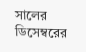সালের ডিসেম্বরের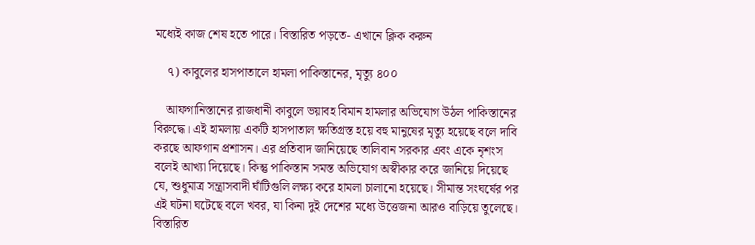মধ্যেই কাজ শেষ হতে পারে। বিস্তারিত পড়তে- এখানে ক্লিক করুন

    ৭) কাবুলের হাসপাতালে হামলা পাকিস্তানের, মৃত্যু ৪০০

    আফগানিস্তানের রাজধানী কাবুলে ভয়াবহ বিমান হামলার অভিযোগ উঠল পাকিস্তানের বিরুদ্ধে। এই হামলায় একটি হাসপাতাল ক্ষতিগ্রস্ত হয়ে বহু মানুষের মৃত্যু হয়েছে বলে দাবি করছে আফগান প্রশাসন। এর প্রতিবাদ জানিয়েছে তালিবান সরকার এবং একে নৃশংস বলেই আখ্যা দিয়েছে। কিন্তু পাকিস্তান সমস্ত অভিযোগ অস্বীকার করে জানিয়ে দিয়েছে যে, শুধুমাত্র সন্ত্রাসবাদী ঘাঁটিগুলি লক্ষ্য করে হামলা চালানো হয়েছে। সীমান্ত সংঘর্ষের পর এই ঘটনা ঘটেছে বলে খবর, যা কিনা দুই দেশের মধ্যে উত্তেজনা আরও বাড়িয়ে তুলেছে। বিস্তারিত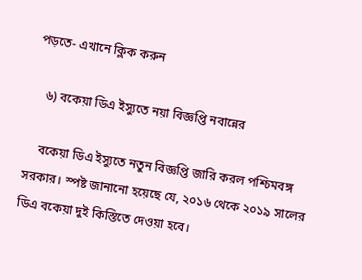পড়তে- এখানে ক্লিক করুন

    ৬) বকেয়া ডিএ ইস্যুতে নয়া বিজ্ঞপ্তি নবান্নের

    বকেয়া ডিএ ইস্যুতে নতুন বিজ্ঞপ্তি জারি করল পশ্চিমবঙ্গ সরকার। স্পষ্ট জানানো হয়েছে যে, ২০১৬ থেকে ২০১৯ সালের ডিএ বকেয়া দুই কিস্তিতে দেওয়া হবে।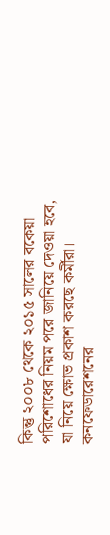কিন্তু ২০০৮ থেকে ২০১৫ সালের বকেয়া পরিশোধের নিয়ম পরে জানিয়ে দেওয়া হবে, যা নিয়ে ক্ষোভ প্রকাশ করছে কর্মীরা। কনফেডারেশনের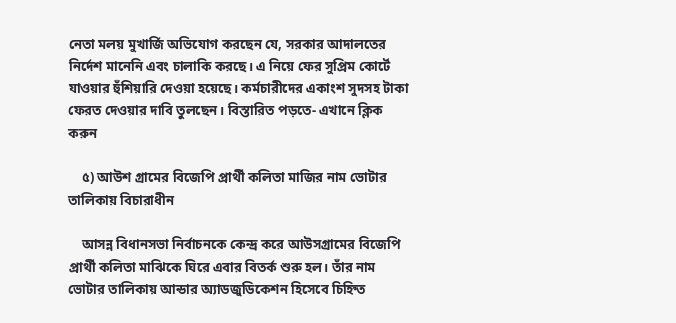নেতা মলয় মুখার্জি অভিযোগ করছেন যে, সরকার আদালতের নির্দেশ মানেনি এবং চালাকি করছে। এ নিয়ে ফের সুপ্রিম কোর্টে যাওয়ার হুঁশিয়ারি দেওয়া হয়েছে। কর্মচারীদের একাংশ সুদসহ টাকা ফেরত দেওয়ার দাবি তুলছেন। বিস্তারিত পড়তে- এখানে ক্লিক করুন

    ৫) আউশ গ্রামের বিজেপি প্রার্থী কলিতা মাজির নাম ভোটার তালিকায় বিচারাধীন

    আসন্ন বিধানসভা নির্বাচনকে কেন্দ্র করে আউসগ্রামের বিজেপি প্রার্থী কলিতা মাঝিকে ঘিরে এবার বিতর্ক শুরু হল। তাঁর নাম ভোটার তালিকায় আন্ডার অ্যাডজুডিকেশন হিসেবে চিহ্নিত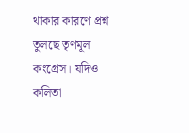থাকার কারণে প্রশ্ন তুলছে তৃণমূল কংগ্রেস। যদিও কলিতা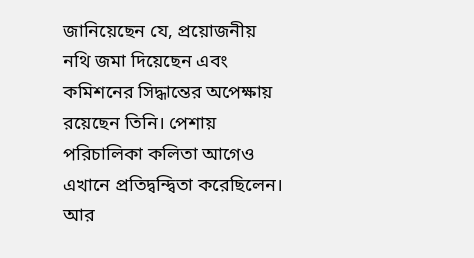জানিয়েছেন যে, প্রয়োজনীয় নথি জমা দিয়েছেন এবং কমিশনের সিদ্ধান্তের অপেক্ষায় রয়েছেন তিনি। পেশায় পরিচালিকা কলিতা আগেও এখানে প্রতিদ্বন্দ্বিতা করেছিলেন। আর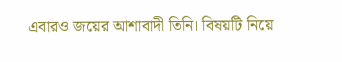এবারও জয়ের আশাবাদী তিনি। বিষয়টি নিয়ে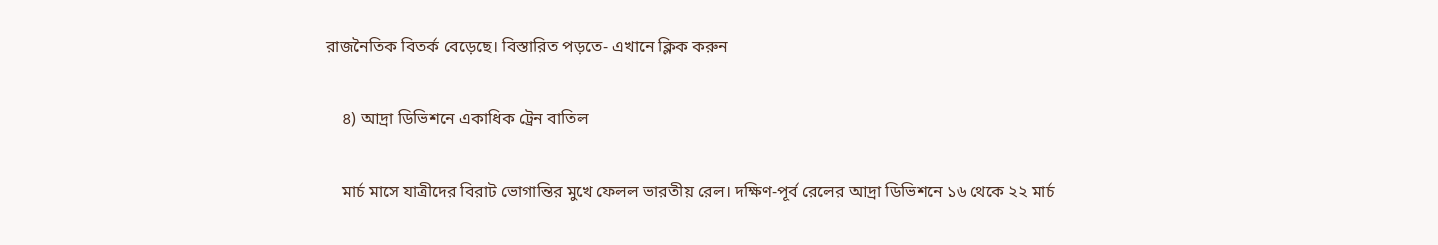রাজনৈতিক বিতর্ক বেড়েছে। বিস্তারিত পড়তে- এখানে ক্লিক করুন

    ৪) আদ্রা ডিভিশনে একাধিক ট্রেন বাতিল

    মার্চ মাসে যাত্রীদের বিরাট ভোগান্তির মুখে ফেলল ভারতীয় রেল। দক্ষিণ-পূর্ব রেলের আদ্রা ডিভিশনে ১৬ থেকে ২২ মার্চ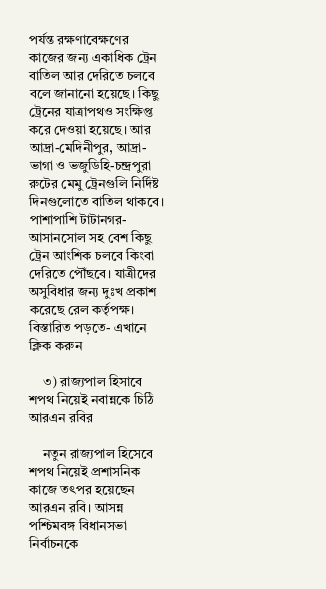পর্যন্ত রক্ষণাবেক্ষণের কাজের জন্য একাধিক ট্রেন বাতিল আর দেরিতে চলবে বলে জানানো হয়েছে। কিছু ট্রেনের যাত্রাপথও সংক্ষিপ্ত করে দেওয়া হয়েছে। আর আদ্রা-মেদিনীপুর, আদ্রা-ভাগা ও ভজুডিহি-চন্দ্রপুরা রুটের মেমু ট্রেনগুলি নির্দিষ্ট দিনগুলোতে বাতিল থাকবে। পাশাপাশি টাটানগর-আসানসোল সহ বেশ কিছু ট্রেন আংশিক চলবে কিংবা দেরিতে পৌঁছবে। যাত্রীদের অসুবিধার জন্য দুঃখ প্রকাশ করেছে রেল কর্তৃপক্ষ। বিস্তারিত পড়তে- এখানে ক্লিক করুন

    ৩) রাজ্যপাল হিসাবে শপথ নিয়েই নবান্নকে চিঠি আরএন রবির

    নতুন রাজ্যপাল হিসেবে শপথ নিয়েই প্রশাসনিক কাজে তৎপর হয়েছেন আরএন রবি। আসন্ন পশ্চিমবঙ্গ বিধানসভা নির্বাচনকে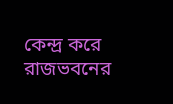কেন্দ্র করে রাজভবনের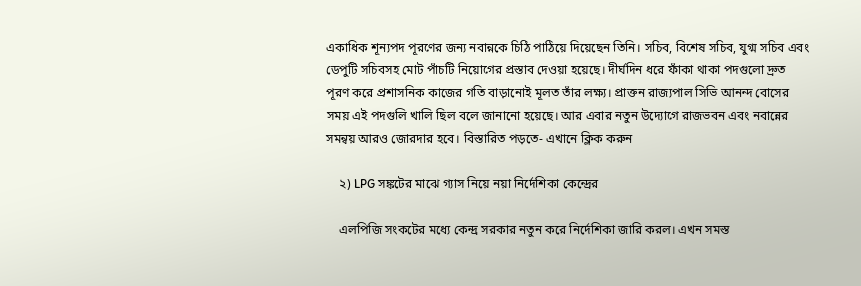একাধিক শূন্যপদ পূরণের জন্য নবান্নকে চিঠি পাঠিয়ে দিয়েছেন তিনি। সচিব, বিশেষ সচিব, যুগ্ম সচিব এবং ডেপুটি সচিবসহ মোট পাঁচটি নিয়োগের প্রস্তাব দেওয়া হয়েছে। দীর্ঘদিন ধরে ফাঁকা থাকা পদগুলো দ্রুত পূরণ করে প্রশাসনিক কাজের গতি বাড়ানোই মূলত তাঁর লক্ষ্য। প্রাক্তন রাজ্যপাল সিভি আনন্দ বোসের সময় এই পদগুলি খালি ছিল বলে জানানো হয়েছে। আর এবার নতুন উদ্যোগে রাজভবন এবং নবান্নের সমন্বয় আরও জোরদার হবে। বিস্তারিত পড়তে- এখানে ক্লিক করুন

    ২) LPG সঙ্কটের মাঝে গ্যাস নিয়ে নয়া নির্দেশিকা কেন্দ্রের

    এলপিজি সংকটের মধ্যে কেন্দ্র সরকার নতুন করে নির্দেশিকা জারি করল। এখন সমস্ত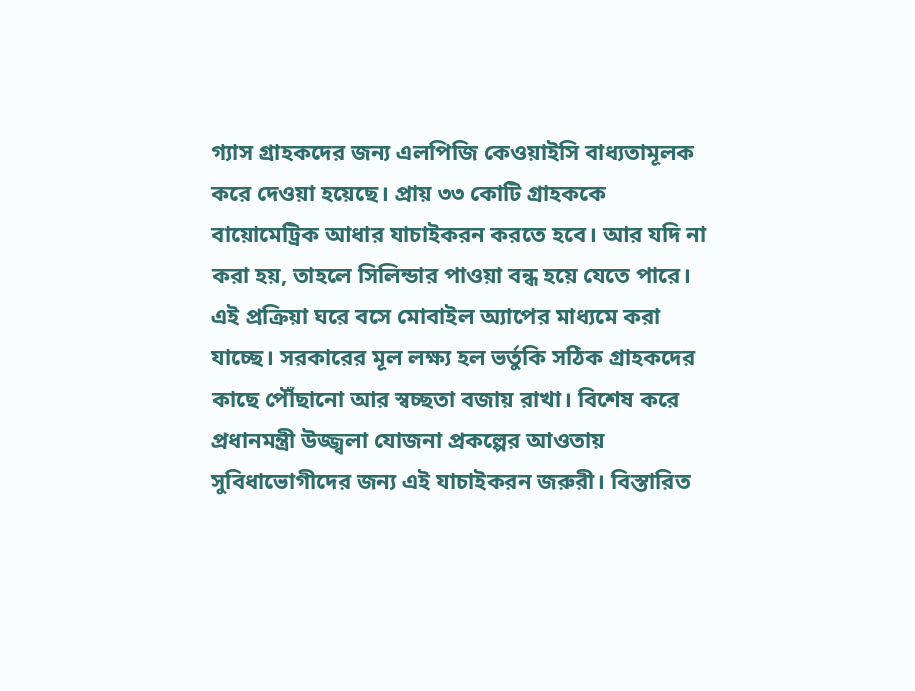গ্যাস গ্রাহকদের জন্য এলপিজি কেওয়াইসি বাধ্যতামূলক করে দেওয়া হয়েছে। প্রায় ৩৩ কোটি গ্রাহককে বায়োমেট্রিক আধার যাচাইকরন করতে হবে। আর যদি না করা হয়, তাহলে সিলিন্ডার পাওয়া বন্ধ হয়ে যেতে পারে। এই প্রক্রিয়া ঘরে বসে মোবাইল অ্যাপের মাধ্যমে করা যাচ্ছে। সরকারের মূল লক্ষ্য হল ভর্তুকি সঠিক গ্রাহকদের কাছে পৌঁছানো আর স্বচ্ছতা বজায় রাখা। বিশেষ করে প্রধানমন্ত্রী উজ্জ্বলা যোজনা প্রকল্পের আওতায় সুবিধাভোগীদের জন্য এই যাচাইকরন জরুরী। বিস্তারিত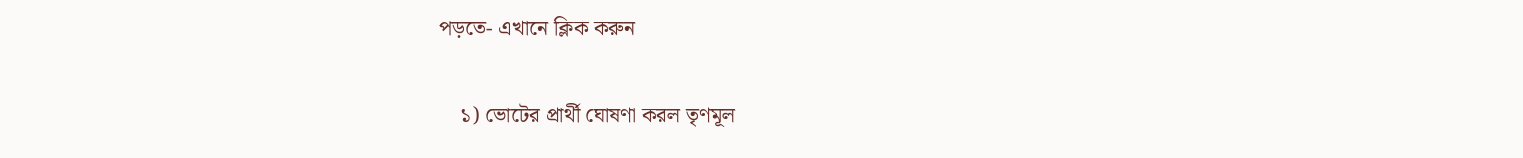পড়তে- এখানে ক্লিক করুন

    ১) ভোটের প্রার্থী ঘোষণা করল তৃণমূল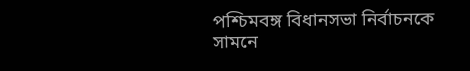পশ্চিমবঙ্গ বিধানসভা নির্বাচনকে সামনে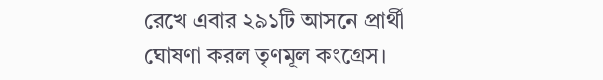রেখে এবার ২৯১টি আসনে প্রার্থী ঘোষণা করল তৃণমূল কংগ্রেস।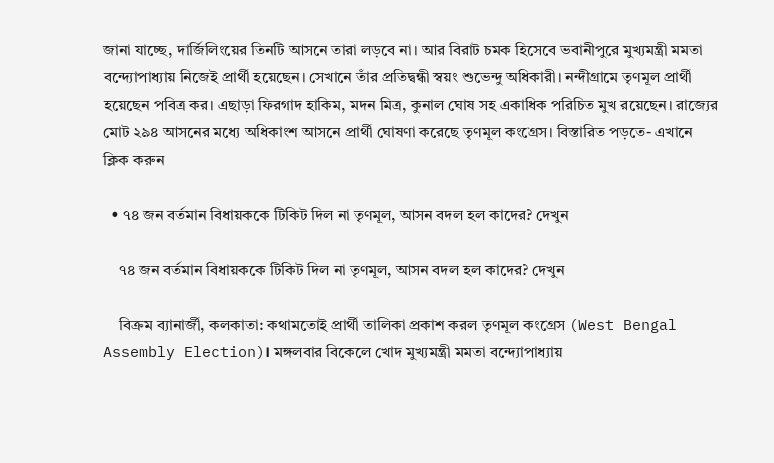জানা যাচ্ছে, দার্জিলিংয়ের তিনটি আসনে তারা লড়বে না। আর বিরাট চমক হিসেবে ভবানীপুরে মুখ্যমন্ত্রী মমতা বন্দ্যোপাধ্যায় নিজেই প্রার্থী হয়েছেন। সেখানে তাঁর প্রতিদ্বন্ধী স্বয়ং শুভেন্দু অধিকারী। নন্দীগ্রামে তৃণমূল প্রার্থী হয়েছেন পবিত্র কর। এছাড়া ফিরগাদ হাকিম, মদন মিত্র, কুনাল ঘোষ সহ একাধিক পরিচিত মুখ রয়েছেন। রাজ্যের মোট ২৯৪ আসনের মধ্যে অধিকাংশ আসনে প্রার্থী ঘোষণা করেছে তৃণমূল কংগ্রেস। বিস্তারিত পড়তে- এখানে ক্লিক করুন

  • ৭৪ জন বর্তমান বিধায়ককে টিকিট দিল না তৃণমূল, আসন বদল হল কাদের? দেখুন

    ৭৪ জন বর্তমান বিধায়ককে টিকিট দিল না তৃণমূল, আসন বদল হল কাদের? দেখুন

    বিক্রম ব্যানার্জী, কলকাতা: কথামতোই প্রার্থী তালিকা প্রকাশ করল তৃণমূল কংগ্রেস (West Bengal Assembly Election)। মঙ্গলবার বিকেলে খোদ মুখ্যমন্ত্রী মমতা বন্দ্যোপাধ্যায়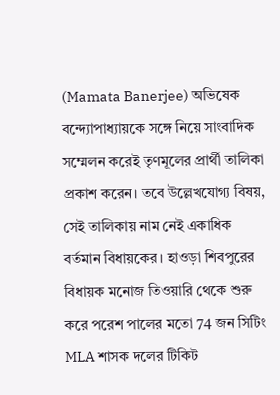(Mamata Banerjee) অভিষেক বন্দ্যোপাধ্যায়কে সঙ্গে নিয়ে সাংবাদিক সম্মেলন করেই তৃণমূলের প্রার্থী তালিকা প্রকাশ করেন। তবে উল্লেখযোগ্য বিষয়, সেই তালিকায় নাম নেই একাধিক বর্তমান বিধায়কের। হাওড়া শিবপুরের বিধায়ক মনোজ তিওয়ারি থেকে শুরু করে পরেশ পালের মতো 74 জন সিটিং MLA শাসক দলের টিকিট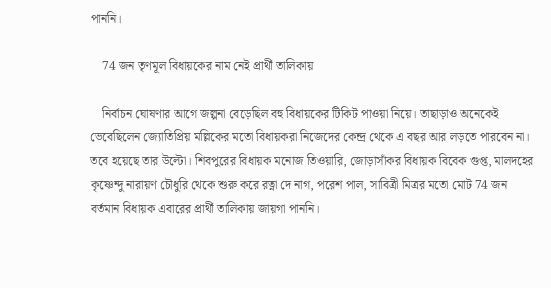পাননি।

    74 জন তৃণমূল বিধায়কের নাম নেই প্রার্থী তালিকায়

    নির্বাচন ঘোষণার আগে জল্পনা বেড়েছিল বহু বিধায়কের টিকিট পাওয়া নিয়ে। তাছাড়াও অনেকেই ভেবেছিলেন জ্যোতিপ্রিয় মল্লিকের মতো বিধায়করা নিজেদের কেন্দ্র থেকে এ বছর আর লড়তে পারবেন না। তবে হয়েছে তার উল্টো। শিবপুরের বিধায়ক মনোজ তিওয়ারি, জোড়াসাঁকর বিধায়ক বিবেক গুপ্ত, মালদহের কৃষ্ণেন্দু নারায়ণ চৌধুরি থেকে শুরু করে রত্না দে নাগ, পরেশ পাল, সাবিত্রী মিত্রর মতো মোট 74 জন বর্তমান বিধায়ক এবারের প্রার্থী তালিকায় জায়গা পাননি।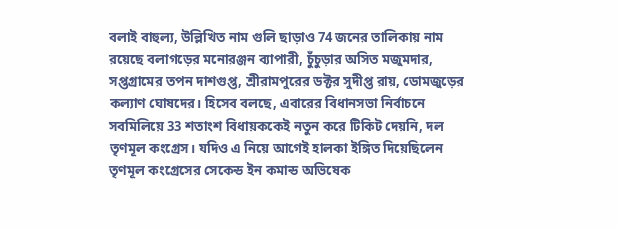বলাই বাহুল্য, উল্লিখিত নাম গুলি ছাড়াও 74 জনের তালিকায় নাম রয়েছে বলাগড়ের মনোরঞ্জন ব্যাপারী, চুঁচুড়ার অসিত মজুমদার, সপ্তগ্রামের তপন দাশগুপ্ত, শ্রীরামপুরের ডক্টর সুদীপ্ত রায়, ডোমজুড়ের কল্যাণ ঘোষদের। হিসেব বলছে, এবারের বিধানসভা নির্বাচনে সবমিলিয়ে 33 শতাংশ বিধায়ককেই নতুন করে টিকিট দেয়নি, দল তৃণমূল কংগ্রেস। যদিও এ নিয়ে আগেই হালকা ইঙ্গিত দিয়েছিলেন তৃণমূল কংগ্রেসের সেকেন্ড ইন কমান্ড অভিষেক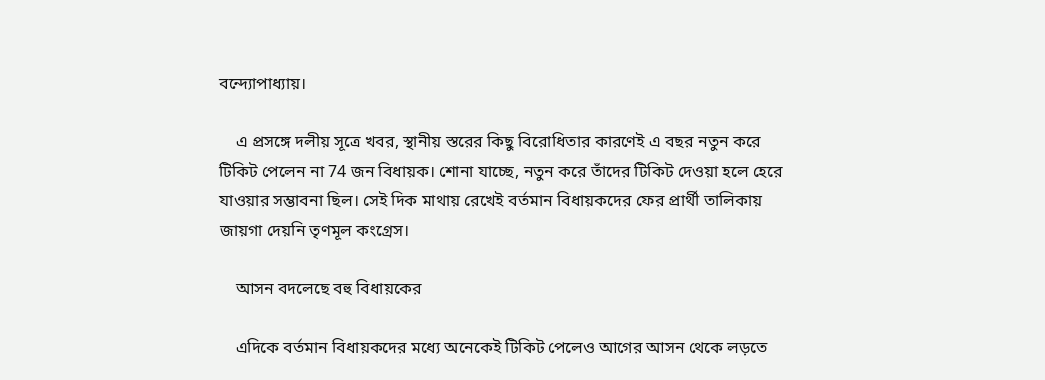বন্দ্যোপাধ্যায়।

    এ প্রসঙ্গে দলীয় সূত্রে খবর, স্থানীয় স্তরের কিছু বিরোধিতার কারণেই এ বছর নতুন করে টিকিট পেলেন না 74 জন বিধায়ক। শোনা যাচ্ছে, নতুন করে তাঁদের টিকিট দেওয়া হলে হেরে যাওয়ার সম্ভাবনা ছিল। সেই দিক মাথায় রেখেই বর্তমান বিধায়কদের ফের প্রার্থী তালিকায় জায়গা দেয়নি তৃণমূল কংগ্রেস।

    আসন বদলেছে বহু বিধায়কের

    এদিকে বর্তমান বিধায়কদের মধ্যে অনেকেই টিকিট পেলেও আগের আসন থেকে লড়তে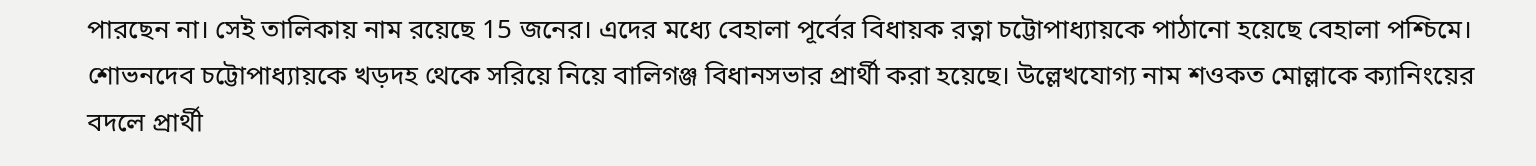পারছেন না। সেই তালিকায় নাম রয়েছে 15 জনের। এদের মধ্যে বেহালা পূর্বের বিধায়ক রত্না চট্টোপাধ্যায়কে পাঠানো হয়েছে বেহালা পশ্চিমে। শোভনদেব চট্টোপাধ্যায়কে খড়দহ থেকে সরিয়ে নিয়ে বালিগঞ্জ বিধানসভার প্রার্থী করা হয়েছে। উল্লেখযোগ্য নাম শওকত মোল্লাকে ক্যানিংয়ের বদলে প্রার্থী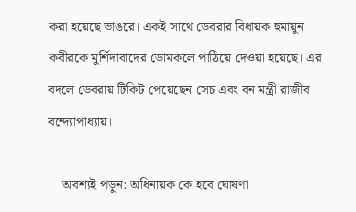করা হয়েছে ভাঙরে। একই সাথে ডেবরার বিধায়ক হুমায়ুন কবীরকে মুর্শিদাবাদের ডোমকলে পাঠিয়ে দেওয়া হয়েছে। এর বদলে ডেবরায় টিকিট পেয়েছেন সেচ এবং বন মন্ত্রী রাজীব বন্দ্যোপাধ্যায়।

    অবশ্যই পড়ুন: অধিনায়ক কে হবে ঘোষণা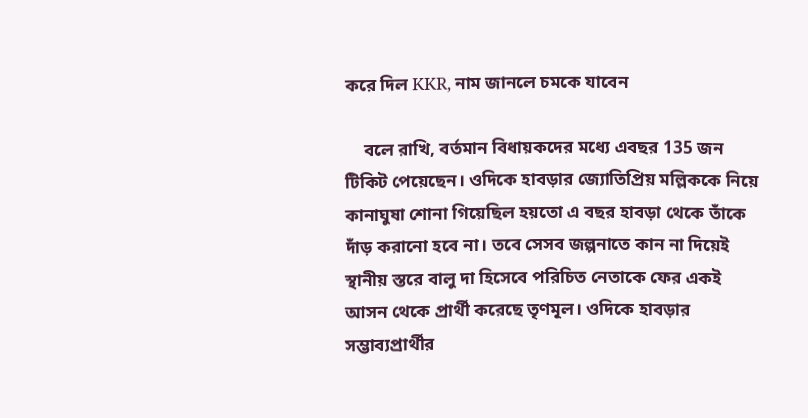করে দিল KKR, নাম জানলে চমকে যাবেন

    বলে রাখি, বর্তমান বিধায়কদের মধ্যে এবছর 135 জন টিকিট পেয়েছেন। ওদিকে হাবড়ার জ্যোতিপ্রিয় মল্লিককে নিয়ে কানাঘুষা শোনা গিয়েছিল হয়তো এ বছর হাবড়া থেকে তাঁকে দাঁড় করানো হবে না। তবে সেসব জল্পনাতে কান না দিয়েই স্থানীয় স্তরে বালু দা হিসেবে পরিচিত নেতাকে ফের একই আসন থেকে প্রার্থী করেছে তৃণমূল। ওদিকে হাবড়ার সম্ভাব্যপ্রার্থীর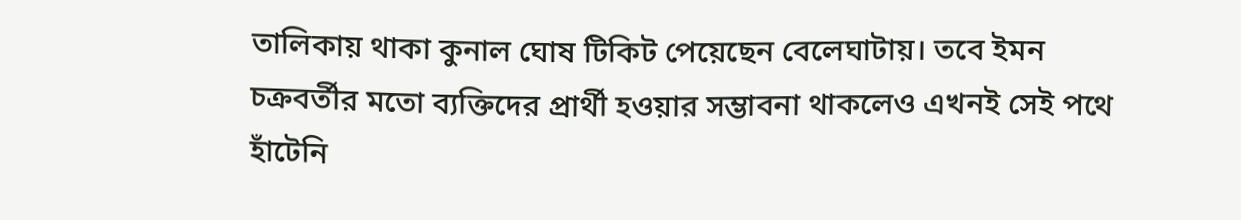তালিকায় থাকা কুনাল ঘোষ টিকিট পেয়েছেন বেলেঘাটায়। তবে ইমন চক্রবর্তীর মতো ব্যক্তিদের প্রার্থী হওয়ার সম্ভাবনা থাকলেও এখনই সেই পথে হাঁটেনি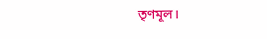তৃণমূল।